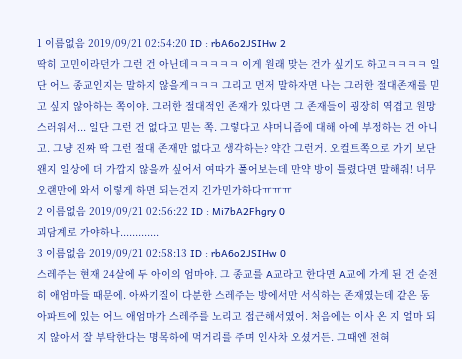1 이름없음 2019/09/21 02:54:20 ID : rbA6o2JSIHw 2
딱히 고민이라던가 그런 건 아닌데ㅋㅋㅋㅋㅋ 이게 원래 맞는 건가 싶기도 하고ㅋㅋㅋㅋ 일단 어느 종교인지는 말하지 않을게ㅋㅋㅋ 그리고 먼저 말하자면 나는 그러한 절대존재를 믿고 싶지 않아하는 쪽이야. 그러한 절대적인 존재가 있다면 그 존재들이 굉장히 역겹고 원망스러워서... 일단 그런 건 없다고 믿는 쪽. 그렇다고 샤머니즘에 대해 아예 부정하는 건 아니고. 그냥 진짜 딱 그런 절대 존재만 없다고 생각하는? 약간 그런거. 오컬트쪽으로 가기 보단 왠지 일상에 더 가깝지 않을까 싶어서 여따가 풀어보는데 만약 방이 틀렸다면 말해줘! 너무 오랜만에 와서 이렇게 하면 되는건지 긴가민가하다ㅠㅠㅠ
2 이름없음 2019/09/21 02:56:22 ID : Mi7bA2Fhgry 0
괴담계로 가야하나.............
3 이름없음 2019/09/21 02:58:13 ID : rbA6o2JSIHw 0
스레주는 현재 24살에 두 아이의 엄마야. 그 종교를 A교라고 한다면 A교에 가게 된 건 순전히 애엄마들 때문에. 아싸기질이 다분한 스레주는 방에서만 서식하는 존재였는데 같은 동 아파트에 있는 어느 애엄마가 스레주를 노리고 접근해서였어. 처음에는 이사 온 지 얼마 되지 않아서 잘 부탁한다는 명목하에 먹거리를 주며 인사차 오셨거든. 그때엔 전혀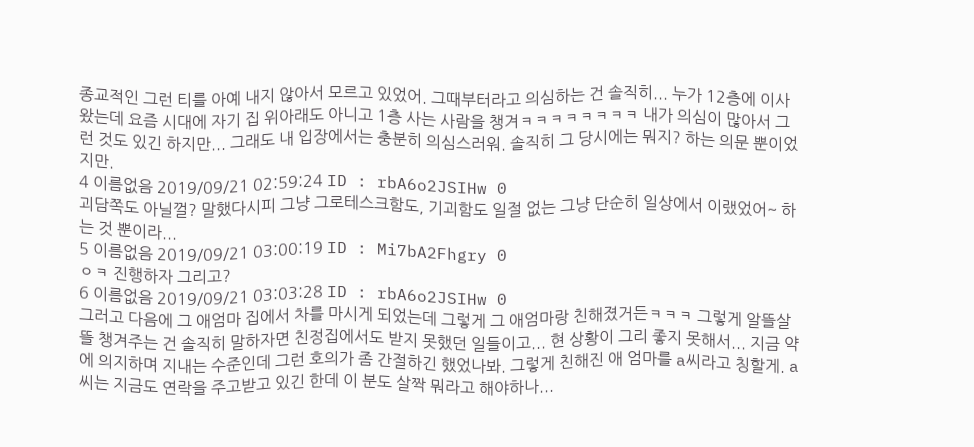종교적인 그런 티를 아예 내지 않아서 모르고 있었어. 그때부터라고 의심하는 건 솔직히... 누가 12층에 이사왔는데 요즘 시대에 자기 집 위아래도 아니고 1층 사는 사람을 챙겨ㅋㅋㅋㅋㅋㅋㅋㅋ 내가 의심이 많아서 그런 것도 있긴 하지만... 그래도 내 입장에서는 충분히 의심스러워. 솔직히 그 당시에는 뭐지? 하는 의문 뿐이었지만.
4 이름없음 2019/09/21 02:59:24 ID : rbA6o2JSIHw 0
괴담쪽도 아닐껄? 말했다시피 그냥 그로테스크함도, 기괴함도 일절 없는 그냥 단순히 일상에서 이랬었어~ 하는 것 뿐이라...
5 이름없음 2019/09/21 03:00:19 ID : Mi7bA2Fhgry 0
ㅇㅋ 진행하자 그리고?
6 이름없음 2019/09/21 03:03:28 ID : rbA6o2JSIHw 0
그러고 다음에 그 애엄마 집에서 차를 마시게 되었는데 그렇게 그 애엄마랑 친해졌거든ㅋㅋㅋ 그렇게 알뜰살뜰 챙겨주는 건 솔직히 말하자면 친정집에서도 받지 못했던 일들이고... 현 상황이 그리 좋지 못해서... 지금 약에 의지하며 지내는 수준인데 그런 호의가 좀 간절하긴 했었나봐. 그렇게 친해진 애 엄마를 a씨라고 칭할게. a씨는 지금도 연락을 주고받고 있긴 한데 이 분도 살짝 뭐라고 해야하나...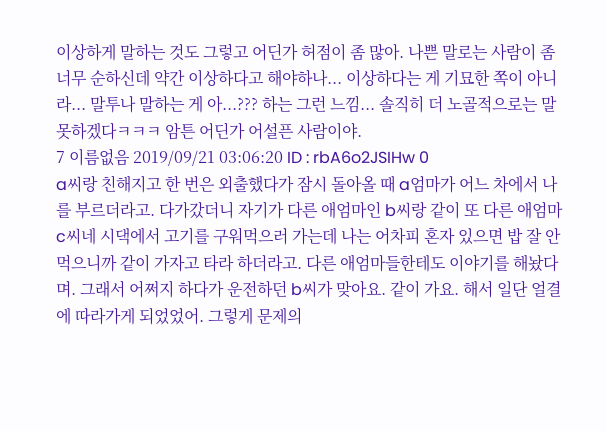이상하게 말하는 것도 그렇고 어딘가 허점이 좀 많아. 나쁜 말로는 사람이 좀 너무 순하신데 약간 이상하다고 해야하나... 이상하다는 게 기묘한 쪽이 아니라... 말투나 말하는 게 아...??? 하는 그런 느낌... 솔직히 더 노골적으로는 말 못하겠다ㅋㅋㅋ 암튼 어딘가 어설픈 사람이야.
7 이름없음 2019/09/21 03:06:20 ID : rbA6o2JSIHw 0
a씨랑 친해지고 한 번은 외출했다가 잠시 돌아올 때 a엄마가 어느 차에서 나를 부르더라고. 다가갔더니 자기가 다른 애엄마인 b씨랑 같이 또 다른 애엄마 c씨네 시댁에서 고기를 구워먹으러 가는데 나는 어차피 혼자 있으면 밥 잘 안 먹으니까 같이 가자고 타라 하더라고. 다른 애엄마들한테도 이야기를 해놨다며. 그래서 어쩌지 하다가 운전하던 b씨가 맞아요. 같이 가요. 해서 일단 얼결에 따라가게 되었었어. 그렇게 문제의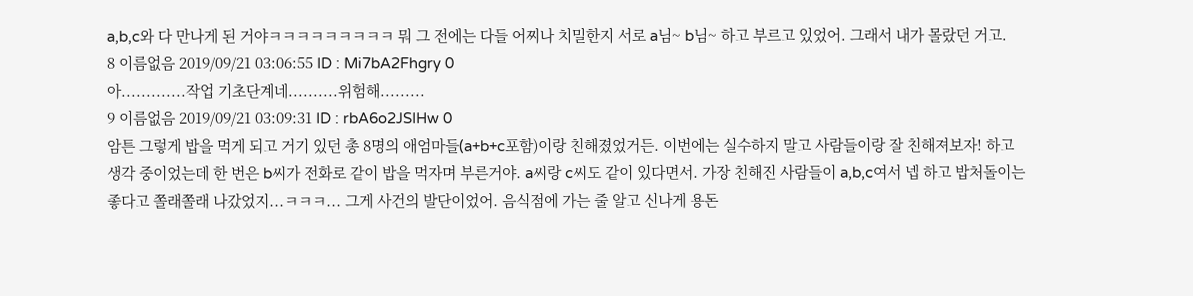a,b,c와 다 만나게 된 거야ㅋㅋㅋㅋㅋㅋㅋㅋㅋ 뭐 그 전에는 다들 어찌나 치밀한지 서로 a님~ b님~ 하고 부르고 있었어. 그래서 내가 몰랐던 거고.
8 이름없음 2019/09/21 03:06:55 ID : Mi7bA2Fhgry 0
아.............작업 기초단계네..........위험해.........
9 이름없음 2019/09/21 03:09:31 ID : rbA6o2JSIHw 0
암튼 그렇게 밥을 먹게 되고 거기 있던 총 8명의 애엄마들(a+b+c포함)이랑 친해졌었거든. 이번에는 실수하지 말고 사람들이랑 잘 친해져보자! 하고 생각 중이었는데 한 번은 b씨가 전화로 같이 밥을 먹자며 부른거야. a씨랑 c씨도 같이 있다면서. 가장 친해진 사람들이 a,b,c여서 넵 하고 밥처돌이는 좋다고 쫄래쫄래 나갔었지...ㅋㅋㅋ... 그게 사건의 발단이었어. 음식점에 가는 줄 알고 신나게 용돈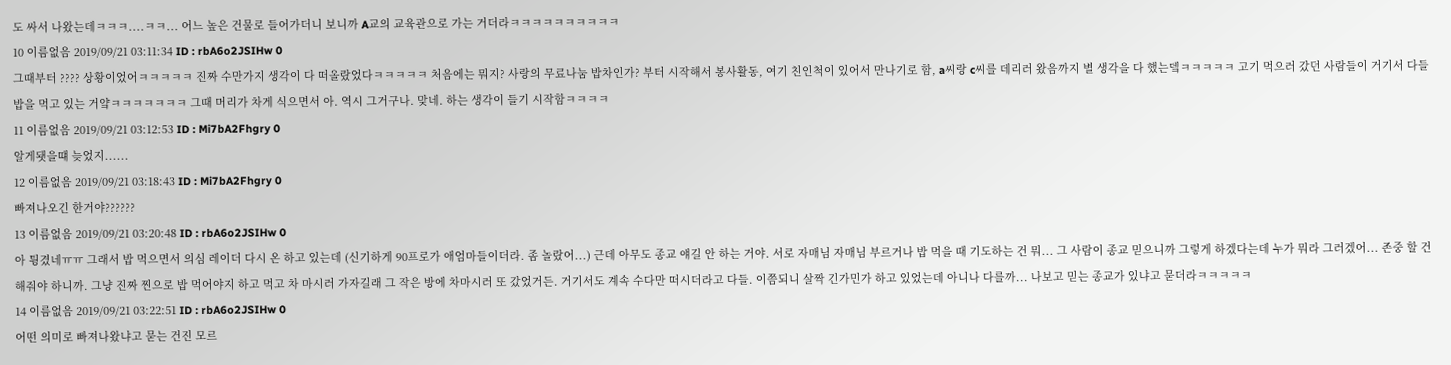도 싸서 나왔는데ㅋㅋㅋ....ㅋㅋ... 어느 높은 건물로 들어가더니 보니까 A교의 교육관으로 가는 거더라ㅋㅋㅋㅋㅋㅋㅋㅋㅋㅋ
10 이름없음 2019/09/21 03:11:34 ID : rbA6o2JSIHw 0
그때부터 ???? 상황이었어ㅋㅋㅋㅋㅋ 진짜 수만가지 생각이 다 떠올랐었다ㅋㅋㅋㅋㅋ 처음에는 뭐지? 사랑의 무료나눔 밥차인가? 부터 시작해서 봉사활동, 여기 친인척이 있어서 만나기로 함, a씨랑 c씨를 데리러 왔음까지 별 생각을 다 했는뎈ㅋㅋㅋㅋㅋ 고기 먹으러 갔던 사람들이 거기서 다들 밥을 먹고 있는 거얔ㅋㅋㅋㅋㅋㅋㅋ 그때 머리가 차게 식으면서 아. 역시 그거구나. 맞네. 하는 생각이 들기 시작함ㅋㅋㅋㅋ
11 이름없음 2019/09/21 03:12:53 ID : Mi7bA2Fhgry 0
알게됏을떄 늦었지......
12 이름없음 2019/09/21 03:18:43 ID : Mi7bA2Fhgry 0
빠져나오긴 한거야??????
13 이름없음 2019/09/21 03:20:48 ID : rbA6o2JSIHw 0
아 튕겼네ㅠㅠ 그래서 밥 먹으면서 의심 레이더 다시 온 하고 있는데 (신기하게 90프로가 애엄마들이더라. 좀 놀랐어...) 근데 아무도 종교 얘길 안 하는 거야. 서로 자매님 자매님 부르거나 밥 먹을 때 기도하는 건 뭐... 그 사람이 종교 믿으니까 그렇게 하겠다는데 누가 뭐라 그러겠어... 존중 할 건 해줘야 하니까. 그냥 진짜 찐으로 밥 먹어야지 하고 먹고 차 마시러 가자길래 그 작은 방에 차마시러 또 갔었거든. 거기서도 계속 수다만 떠시더라고 다들. 이쯤되니 살짝 긴가민가 하고 있었는데 아니나 다를까... 나보고 믿는 종교가 있냐고 묻더라ㅋㅋㅋㅋㅋ
14 이름없음 2019/09/21 03:22:51 ID : rbA6o2JSIHw 0
어떤 의미로 빠져나왔냐고 묻는 건진 모르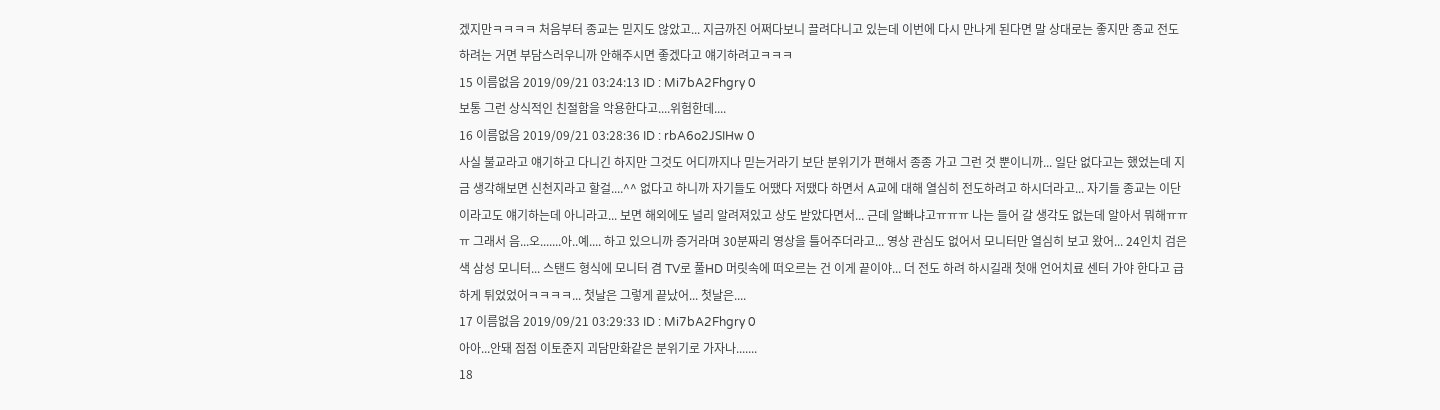겠지만ㅋㅋㅋㅋ 처음부터 종교는 믿지도 않았고... 지금까진 어쩌다보니 끌려다니고 있는데 이번에 다시 만나게 된다면 말 상대로는 좋지만 종교 전도하려는 거면 부담스러우니까 안해주시면 좋겠다고 얘기하려고ㅋㅋㅋ
15 이름없음 2019/09/21 03:24:13 ID : Mi7bA2Fhgry 0
보통 그런 상식적인 친절함을 악용한다고....위험한데....
16 이름없음 2019/09/21 03:28:36 ID : rbA6o2JSIHw 0
사실 불교라고 얘기하고 다니긴 하지만 그것도 어디까지나 믿는거라기 보단 분위기가 편해서 종종 가고 그런 것 뿐이니까... 일단 없다고는 했었는데 지금 생각해보면 신천지라고 할걸....^^ 없다고 하니까 자기들도 어땠다 저땠다 하면서 A교에 대해 열심히 전도하려고 하시더라고... 자기들 종교는 이단이라고도 얘기하는데 아니라고... 보면 해외에도 널리 알려져있고 상도 받았다면서... 근데 알빠냐고ㅠㅠㅠ 나는 들어 갈 생각도 없는데 알아서 뭐해ㅠㅠㅠ 그래서 음...오.......아..예.... 하고 있으니까 증거라며 30분짜리 영상을 틀어주더라고... 영상 관심도 없어서 모니터만 열심히 보고 왔어... 24인치 검은색 삼성 모니터... 스탠드 형식에 모니터 겸 TV로 풀HD 머릿속에 떠오르는 건 이게 끝이야... 더 전도 하려 하시길래 첫애 언어치료 센터 가야 한다고 급하게 튀었었어ㅋㅋㅋㅋ... 첫날은 그렇게 끝났어... 첫날은....
17 이름없음 2019/09/21 03:29:33 ID : Mi7bA2Fhgry 0
아아...안돼 점점 이토준지 괴담만화같은 분위기로 가자나.......
18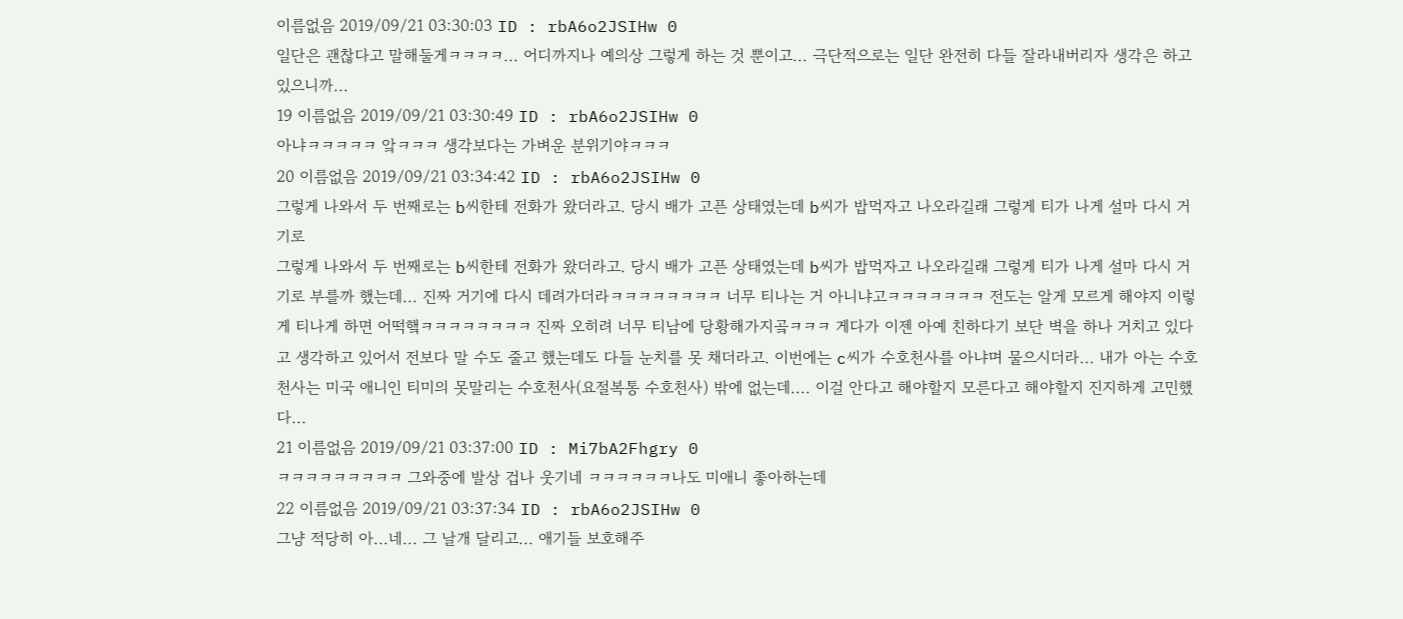이름없음 2019/09/21 03:30:03 ID : rbA6o2JSIHw 0
일단은 괜찮다고 말해둘게ㅋㅋㅋㅋ... 어디까지나 예의상 그렇게 하는 것 뿐이고... 극단적으로는 일단 완전히 다들 잘라내버리자 생각은 하고 있으니까...
19 이름없음 2019/09/21 03:30:49 ID : rbA6o2JSIHw 0
아냐ㅋㅋㅋㅋㅋ 앜ㅋㅋㅋ 생각보다는 가벼운 분위기야ㅋㅋㅋ
20 이름없음 2019/09/21 03:34:42 ID : rbA6o2JSIHw 0
그렇게 나와서 두 번째로는 b씨한테 전화가 왔더라고. 당시 배가 고픈 상태였는데 b씨가 밥먹자고 나오라길래 그렇게 티가 나게 설마 다시 거기로
그렇게 나와서 두 번째로는 b씨한테 전화가 왔더라고. 당시 배가 고픈 상태였는데 b씨가 밥먹자고 나오라길래 그렇게 티가 나게 설마 다시 거기로 부를까 했는데... 진짜 거기에 다시 데려가더라ㅋㅋㅋㅋㅋㅋㅋㅋ 너무 티나는 거 아니냐고ㅋㅋㅋㅋㅋㅋㅋ 전도는 알게 모르게 해야지 이렇게 티나게 하면 어떡햌ㅋㅋㅋㅋㅋㅋㅋㅋ 진짜 오히려 너무 티남에 당황해가지곸ㅋㅋㅋ 게다가 이젠 아예 친하다기 보단 벽을 하나 거치고 있다고 생각하고 있어서 전보다 말 수도 줄고 했는데도 다들 눈치를 못 채더라고. 이번에는 c씨가 수호천사를 아냐며 물으시더라... 내가 아는 수호천사는 미국 애니인 티미의 못말리는 수호천사(요절복통 수호천사) 밖에 없는데.... 이걸 안다고 해야할지 모른다고 해야할지 진지하게 고민했다...
21 이름없음 2019/09/21 03:37:00 ID : Mi7bA2Fhgry 0
ㅋㅋㅋㅋㅋㅋㅋㅋㅋ 그와중에 발상 겁나 웃기네 ㅋㅋㅋㅋㅋㅋ나도 미애니 좋아하는데
22 이름없음 2019/09/21 03:37:34 ID : rbA6o2JSIHw 0
그냥 적당히 아...네... 그 날개 달리고... 애기들 보호해주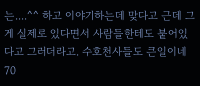는....^^ 하고 이야기하는데 맞다고 근데 그게 실제로 있다면서 사람들한테도 붙어있다고 그러더라고. 수호천사들도 큰일이네 70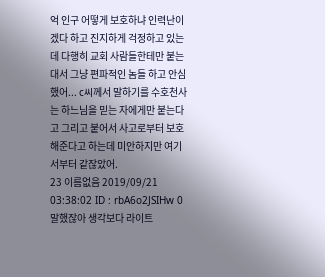억 인구 어떻게 보호하냐 인력난이겠다 하고 진지하게 걱정하고 있는데 다행히 교회 사람들한테만 붙는대서 그냥 편파적인 놈들 하고 안심했어... c씨께서 말하기를 수호천사는 하느님을 믿는 자에게만 붙는다고 그리고 붙어서 사고로부터 보호해준다고 하는데 미안하지만 여기서부터 같잖았어.
23 이름없음 2019/09/21 03:38:02 ID : rbA6o2JSIHw 0
말했잖아 생각보다 라이트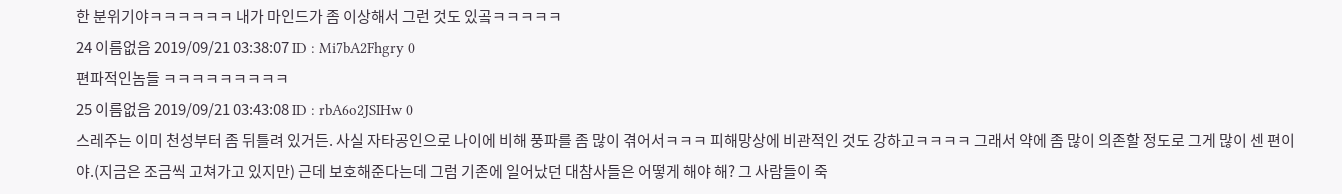한 분위기야ㅋㅋㅋㅋㅋㅋ 내가 마인드가 좀 이상해서 그런 것도 있곸ㅋㅋㅋㅋㅋ
24 이름없음 2019/09/21 03:38:07 ID : Mi7bA2Fhgry 0
편파적인놈들 ㅋㅋㅋㅋㅋㅋㅋㅋㅋ
25 이름없음 2019/09/21 03:43:08 ID : rbA6o2JSIHw 0
스레주는 이미 천성부터 좀 뒤틀려 있거든. 사실 자타공인으로 나이에 비해 풍파를 좀 많이 겪어서ㅋㅋㅋ 피해망상에 비관적인 것도 강하고ㅋㅋㅋㅋ 그래서 약에 좀 많이 의존할 정도로 그게 많이 센 편이야.(지금은 조금씩 고쳐가고 있지만) 근데 보호해준다는데 그럼 기존에 일어났던 대참사들은 어떻게 해야 해? 그 사람들이 죽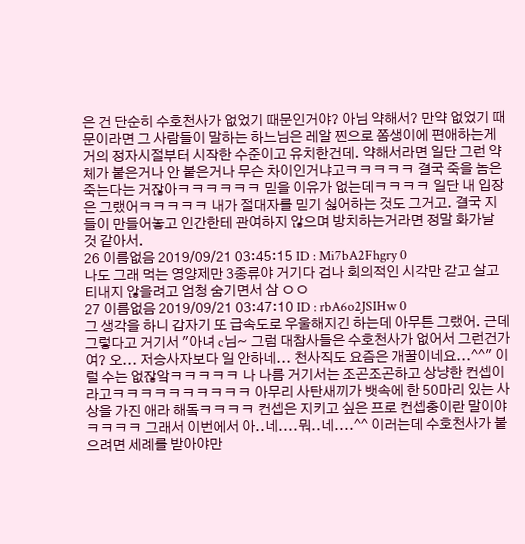은 건 단순히 수호천사가 없었기 때문인거야? 아님 약해서? 만약 없었기 때문이라면 그 사람들이 말하는 하느님은 레알 찐으로 쫌생이에 편애하는게 거의 정자시절부터 시작한 수준이고 유치한건데. 약해서라면 일단 그런 약체가 붙은거나 안 붙은거나 무슨 차이인거냐고ㅋㅋㅋㅋㅋ 결국 죽을 놈은 죽는다는 거잖아ㅋㅋㅋㅋㅋㅋ 믿을 이유가 없는데ㅋㅋㅋㅋ 일단 내 입장은 그랬어ㅋㅋㅋㅋㅋ 내가 절대자를 믿기 싫어하는 것도 그거고. 결국 지들이 만들어놓고 인간한테 관여하지 않으며 방치하는거라면 정말 화가날 것 같아서.
26 이름없음 2019/09/21 03:45:15 ID : Mi7bA2Fhgry 0
나도 그래 먹는 영양제만 3종류야 거기다 겁나 회의적인 시각만 갇고 살고 티내지 않을려고 엄청 숨기면서 삼 ㅇㅇ
27 이름없음 2019/09/21 03:47:10 ID : rbA6o2JSIHw 0
그 생각을 하니 갑자기 또 급속도로 우울해지긴 하는데 아무튼 그랬어. 근데 그렇다고 거기서 "아녀 c님~ 그럼 대참사들은 수호천사가 없어서 그런건가여? 오... 저승사자보다 일 안하네... 천사직도 요즘은 개꿀이네요...^^" 이럴 수는 없잖앜ㅋㅋㅋㅋㅋ 나 나름 거기서는 조곤조곤하고 상냥한 컨셉이라고ㅋㅋㅋㅋㅋㅋㅋㅋㅋㅋ 아무리 사탄새끼가 뱃속에 한 50마리 있는 사상을 가진 애라 해돜ㅋㅋㅋㅋ 컨셉은 지키고 싶은 프로 컨셉충이란 말이야ㅋㅋㅋㅋ 그래서 이번에서 아..네....뭐..네....^^ 이러는데 수호천사가 붙으려면 세례를 받아야만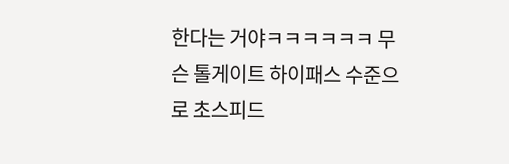한다는 거야ㅋㅋㅋㅋㅋㅋ 무슨 톨게이트 하이패스 수준으로 초스피드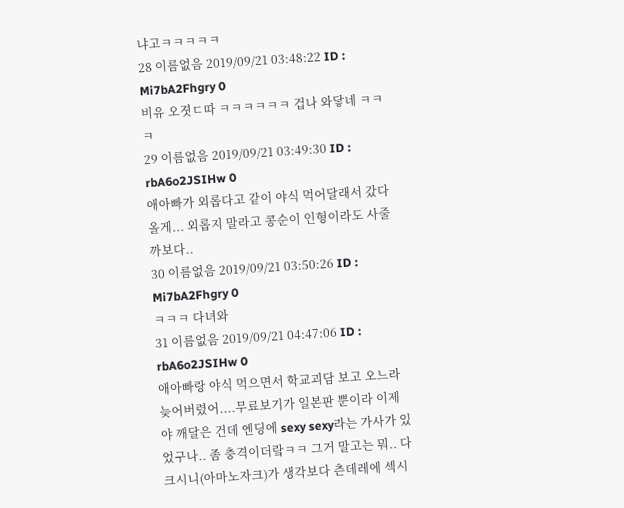냐고ㅋㅋㅋㅋㅋ
28 이름없음 2019/09/21 03:48:22 ID : Mi7bA2Fhgry 0
비유 오졋ㄷ따 ㅋㅋㅋㅋㅋㅋ 겁나 와닿네 ㅋㅋㅋ
29 이름없음 2019/09/21 03:49:30 ID : rbA6o2JSIHw 0
애아빠가 외롭다고 같이 야식 먹어달래서 갔다 올게... 외롭지 말라고 콩순이 인형이라도 사줄까보다..
30 이름없음 2019/09/21 03:50:26 ID : Mi7bA2Fhgry 0
ㅋㅋㅋ 다녀와
31 이름없음 2019/09/21 04:47:06 ID : rbA6o2JSIHw 0
애아빠랑 야식 먹으면서 학교괴담 보고 오느라 늦어버렸어....무료보기가 일본판 뿐이라 이제야 깨달은 건데 엔딩에 sexy sexy라는 가사가 있었구나.. 좀 충격이더랔ㅋㅋ 그거 말고는 뭐.. 다크시니(아마노자크)가 생각보다 츤데레에 섹시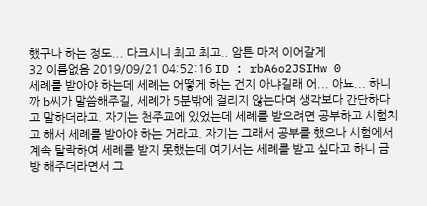했구나 하는 정도... 다크시니 최고 최고.. 암튼 마저 이어갈게
32 이름없음 2019/09/21 04:52:16 ID : rbA6o2JSIHw 0
세례를 받아야 하는데 세례는 어떻게 하는 건지 아냐길래 어... 아뇨... 하니까 b씨가 말씀해주길, 세례가 5분밖에 걸리지 않는다며 생각보다 간단하다고 말하더라고. 자기는 천주교에 있었는데 세례를 받으려면 공부하고 시험치고 해서 세례를 받아야 하는 거라고. 자기는 그래서 공부를 했으나 시험에서 계속 탈락하여 세례를 받지 못했는데 여기서는 세례를 받고 싶다고 하니 금방 해주더라면서 그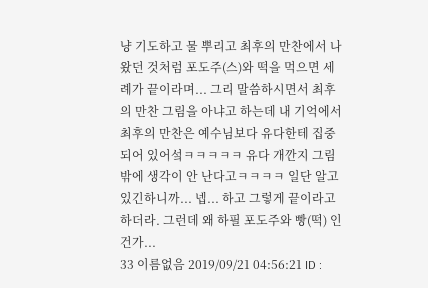냥 기도하고 물 뿌리고 최후의 만찬에서 나왔던 것처럼 포도주(스)와 떡을 먹으면 세례가 끝이라며... 그리 말씀하시면서 최후의 만찬 그림을 아냐고 하는데 내 기억에서 최후의 만찬은 예수님보다 유다한테 집중되어 있어섴ㅋㅋㅋㅋㅋ 유다 개깐지 그림밖에 생각이 안 난다고ㅋㅋㅋㅋ 일단 알고 있긴하니까... 넵... 하고 그렇게 끝이라고 하더라. 그런데 왜 하필 포도주와 빵(떡) 인건가...
33 이름없음 2019/09/21 04:56:21 ID :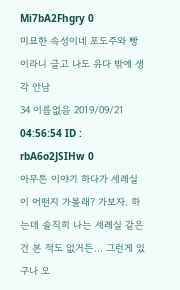Mi7bA2Fhgry 0
미묘한 속성이네 포도주와 빵이라니 글고 나도 유다 밖에 생각 안남
34 이름없음 2019/09/21 04:56:54 ID : rbA6o2JSIHw 0
아무튼 이야기 하다가 세례실이 어떤지 가볼래? 가보자. 하는데 솔직히 나는 세례실 같은 건 본 적도 없거든... 그런게 있구나 오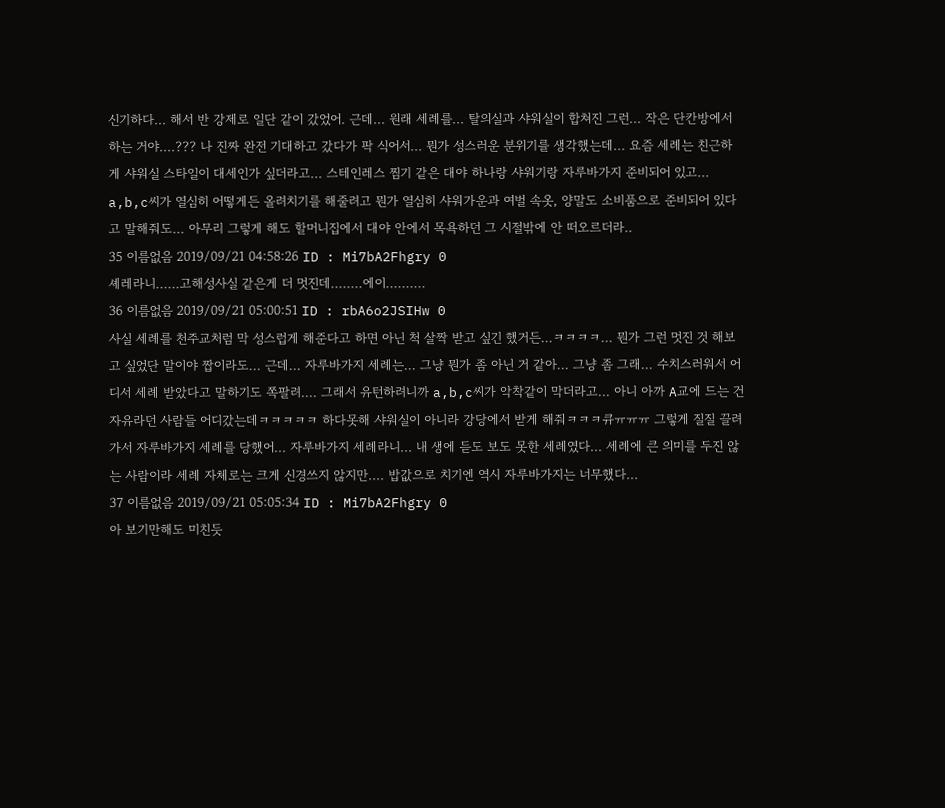신기하다... 해서 반 강제로 일단 같이 갔었어. 근데... 원래 세례를... 탈의실과 샤워실이 합쳐진 그런... 작은 단칸방에서 하는 거야....??? 나 진짜 완전 기대하고 갔다가 팍 식어서... 뭔가 성스러운 분위기를 생각했는데... 요즘 세례는 친근하게 샤워실 스타일이 대세인가 싶더라고... 스테인레스 찜기 같은 대야 하나랑 샤워기랑 자루바가지 준비되어 있고... a,b,c씨가 열심히 어떻게든 올려치기를 해줄려고 뭔가 열심히 샤워가운과 여벌 속옷, 양말도 소비품으로 준비되어 있다고 말해줘도... 아무리 그렇게 해도 할머니집에서 대야 안에서 목욕하던 그 시절밖에 안 떠오르더라..
35 이름없음 2019/09/21 04:58:26 ID : Mi7bA2Fhgry 0
셰레라니......고해성사실 같은게 더 멋진데........에이..........
36 이름없음 2019/09/21 05:00:51 ID : rbA6o2JSIHw 0
사실 세례를 천주교처럼 막 성스럽게 해준다고 하면 아닌 척 살짝 받고 싶긴 했거든...ㅋㅋㅋㅋ... 뭔가 그런 멋진 것 해보고 싶었단 말이야 짭이라도... 근데... 자루바가지 세례는... 그냥 뭔가 좀 아닌 거 같아... 그냥 좀 그래... 수치스러워서 어디서 세례 받았다고 말하기도 쪽팔려.... 그래서 유턴하려니까 a,b,c씨가 악착같이 막더라고... 아니 아까 A교에 드는 건 자유라던 사람들 어디갔는데ㅋㅋㅋㅋㅋ 하다못해 샤워실이 아니라 강당에서 받게 해줘ㅋㅋㅋ큐ㅠㅠㅠ 그렇게 질질 끌려가서 자루바가지 세례를 당했어... 자루바가지 세례라니... 내 생에 듣도 보도 못한 세례였다... 세례에 큰 의미를 두진 않는 사람이라 세례 자체로는 크게 신경쓰지 않지만.... 밥값으로 치기엔 역시 자루바가지는 너무했다...
37 이름없음 2019/09/21 05:05:34 ID : Mi7bA2Fhgry 0
아 보기만해도 미친듯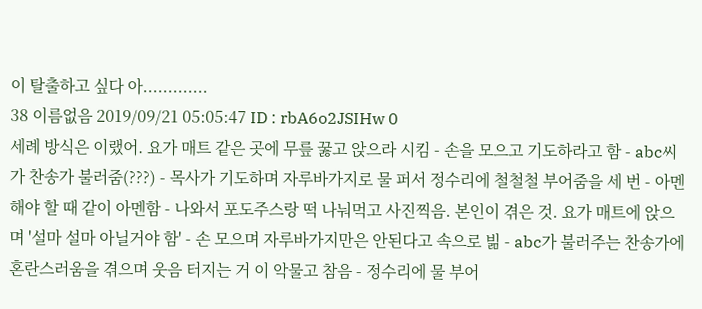이 탈출하고 싶다 아.............
38 이름없음 2019/09/21 05:05:47 ID : rbA6o2JSIHw 0
세례 방식은 이랬어. 요가 매트 같은 곳에 무릎 꿇고 앉으라 시킴 - 손을 모으고 기도하라고 함 - abc씨가 찬송가 불러줌(???) - 목사가 기도하며 자루바가지로 물 퍼서 정수리에 철철철 부어줌을 세 번 - 아멘 해야 할 때 같이 아멘함 - 나와서 포도주스랑 떡 나눠먹고 사진찍음. 본인이 겪은 것. 요가 매트에 앉으며 '설마 설마 아닐거야 함' - 손 모으며 자루바가지만은 안된다고 속으로 빎 - abc가 불러주는 찬송가에 혼란스러움을 겪으며 웃음 터지는 거 이 악물고 참음 - 정수리에 물 부어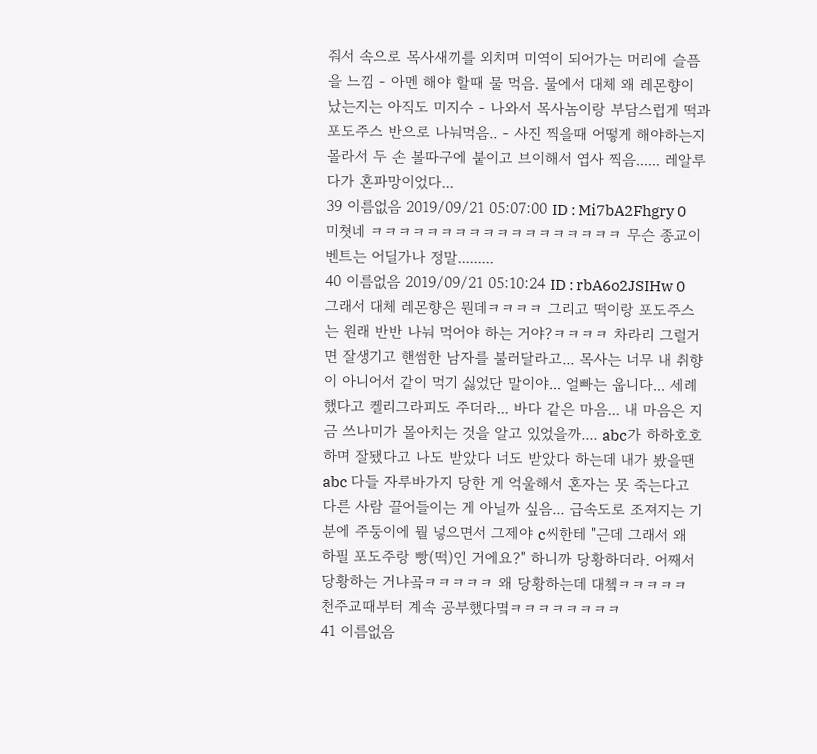줘서 속으로 목사새끼를 외치며 미역이 되어가는 머리에 슬픔을 느낌 - 아멘 해야 할때 물 먹음. 물에서 대체 왜 레몬향이 났는지는 아직도 미지수 - 나와서 목사놈이랑 부담스럽게 떡과 포도주스 반으로 나눠먹음.. - 사진 찍을때 어떻게 해야하는지 몰라서 두 손 볼따구에 붙이고 브이해서 엽사 찍음...... 레알루다가 혼파망이었다...
39 이름없음 2019/09/21 05:07:00 ID : Mi7bA2Fhgry 0
미쳣네 ㅋㅋㅋㅋㅋㅋㅋㅋㅋㅋㅋㅋㅋㅋㅋㅋㅋㅋ 무슨 종교이벤트는 어딜가나 정말.........
40 이름없음 2019/09/21 05:10:24 ID : rbA6o2JSIHw 0
그래서 대체 레몬향은 뭔데ㅋㅋㅋㅋ 그리고 떡이랑 포도주스는 원래 반반 나눠 먹어야 하는 거야?ㅋㅋㅋㅋ 차라리 그럴거면 잘생기고 핸썸한 남자를 불러달라고... 목사는 너무 내 취향이 아니어서 같이 먹기 싫었단 말이야... 얼빠는 웁니다... 세례 했다고 켈리그라피도 주더라... 바다 같은 마음... 내 마음은 지금 쓰나미가 몰아치는 것을 알고 있었을까.... abc가 하하호호 하며 잘됐다고 나도 받았다 너도 받았다 하는데 내가 봤을땐 abc 다들 자루바가지 당한 게 억울해서 혼자는 못 죽는다고 다른 사람 끌어들이는 게 아닐까 싶음... 급속도로 조져지는 기분에 주둥이에 뭘 넣으면서 그제야 c씨한테 "근데 그래서 왜 하필 포도주랑 빵(떡)인 거에요?" 하니까 당황하더라. 어째서 당황하는 거냐곸ㅋㅋㅋㅋㅋ 왜 당황하는데 대쳌ㅋㅋㅋㅋㅋ 천주교때부터 계속 공부했다몈ㅋㅋㅋㅋㅋㅋㅋㅋ
41 이름없음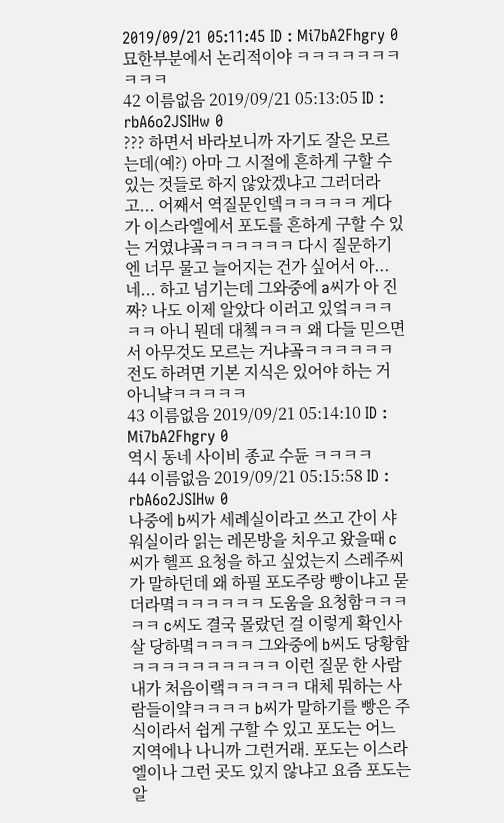2019/09/21 05:11:45 ID : Mi7bA2Fhgry 0
묘한부분에서 논리적이야 ㅋㅋㅋㅋㅋㅋㅋㅋㅋㅋ
42 이름없음 2019/09/21 05:13:05 ID : rbA6o2JSIHw 0
??? 하면서 바라보니까 자기도 잘은 모르는데(예?) 아마 그 시절에 흔하게 구할 수 있는 것들로 하지 않았겠냐고 그러더라고... 어째서 역질문인뎈ㅋㅋㅋㅋㅋ 게다가 이스라엘에서 포도를 흔하게 구할 수 있는 거였냐곸ㅋㅋㅋㅋㅋㅋ 다시 질문하기엔 너무 물고 늘어지는 건가 싶어서 아...네... 하고 넘기는데 그와중에 a씨가 아 진짜? 나도 이제 알았다 이러고 있엌ㅋㅋㅋㅋㅋ 아니 뭔데 대쳌ㅋㅋㅋ 왜 다들 믿으면서 아무것도 모르는 거냐곸ㅋㅋㅋㅋㅋㅋ 전도 하려면 기본 지식은 있어야 하는 거 아니냨ㅋㅋㅋㅋㅋ
43 이름없음 2019/09/21 05:14:10 ID : Mi7bA2Fhgry 0
역시 동네 사이비 종교 수듄 ㅋㅋㅋㅋ
44 이름없음 2019/09/21 05:15:58 ID : rbA6o2JSIHw 0
나중에 b씨가 세례실이라고 쓰고 간이 샤워실이라 읽는 레몬방을 치우고 왔을때 c씨가 헬프 요청을 하고 싶었는지 스레주씨가 말하던데 왜 하필 포도주랑 빵이냐고 묻더라몈ㅋㅋㅋㅋㅋㅋ 도움을 요청함ㅋㅋㅋㅋㅋ c씨도 결국 몰랐던 걸 이렇게 확인사살 당하몈ㅋㅋㅋㅋ 그와중에 b씨도 당황함ㅋㅋㅋㅋㅋㅋㅋㅋㅋㅋ 이런 질문 한 사람 내가 처음이랰ㅋㅋㅋㅋㅋ 대체 뭐하는 사람들이얔ㅋㅋㅋㅋ b씨가 말하기를 빵은 주식이라서 쉽게 구할 수 있고 포도는 어느 지역에나 나니까 그런거래. 포도는 이스라엘이나 그런 곳도 있지 않냐고 요즘 포도는 알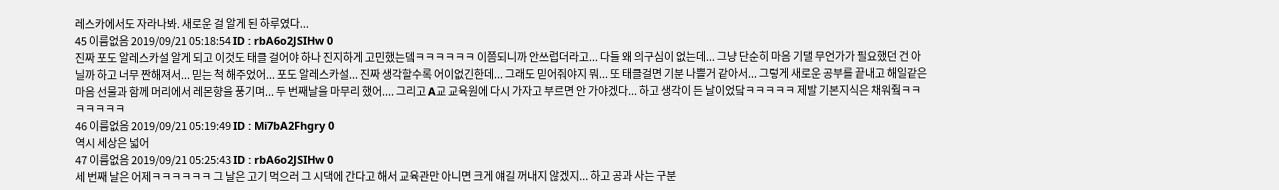레스카에서도 자라나봐. 새로운 걸 알게 된 하루였다...
45 이름없음 2019/09/21 05:18:54 ID : rbA6o2JSIHw 0
진짜 포도 알레스카설 알게 되고 이것도 태클 걸어야 하나 진지하게 고민했는뎈ㅋㅋㅋㅋㅋㅋ 이쯤되니까 안쓰럽더라고... 다들 왜 의구심이 없는데... 그냥 단순히 마음 기댈 무언가가 필요했던 건 아닐까 하고 너무 짠해져서... 믿는 척 해주었어... 포도 알레스카설... 진짜 생각할수록 어이없긴한데... 그래도 믿어줘야지 뭐... 또 태클걸면 기분 나쁠거 같아서... 그렇게 새로운 공부를 끝내고 해일같은 마음 선물과 함께 머리에서 레몬향을 풍기며... 두 번째날을 마무리 했어.... 그리고 A교 교육원에 다시 가자고 부르면 안 가야겠다... 하고 생각이 든 날이었닼ㅋㅋㅋㅋㅋ 제발 기본지식은 채워줰ㅋㅋㅋㅋㅋㅋㅋ
46 이름없음 2019/09/21 05:19:49 ID : Mi7bA2Fhgry 0
역시 세상은 넓어
47 이름없음 2019/09/21 05:25:43 ID : rbA6o2JSIHw 0
세 번째 날은 어제ㅋㅋㅋㅋㅋㅋ 그 날은 고기 먹으러 그 시댁에 간다고 해서 교육관만 아니면 크게 얘길 꺼내지 않겠지... 하고 공과 사는 구분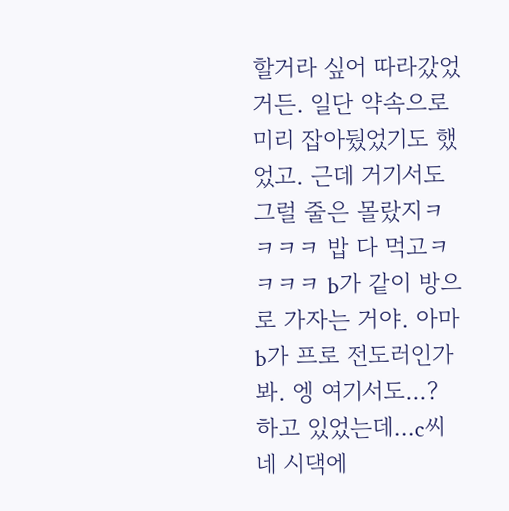할거라 싶어 따라갔었거든. 일단 약속으로 미리 잡아뒀었기도 했었고. 근데 거기서도 그럴 줄은 몰랐지ㅋㅋㅋㅋ 밥 다 먹고ㅋㅋㅋㅋ b가 같이 방으로 가자는 거야. 아마 b가 프로 전도러인가봐. 엥 여기서도...? 하고 있었는데...c씨네 시댁에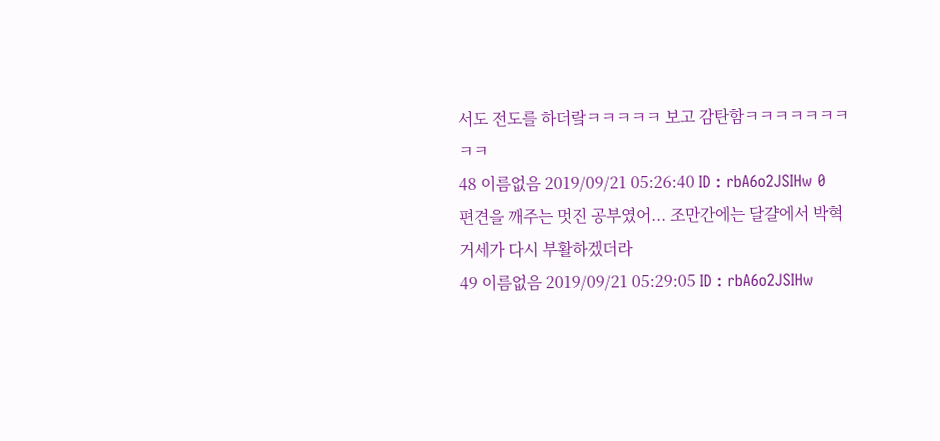서도 전도를 하더랔ㅋㅋㅋㅋㅋ 보고 감탄함ㅋㅋㅋㅋㅋㅋㅋㅋㅋ
48 이름없음 2019/09/21 05:26:40 ID : rbA6o2JSIHw 0
편견을 깨주는 멋진 공부였어... 조만간에는 달걀에서 박혁거세가 다시 부활하겠더라
49 이름없음 2019/09/21 05:29:05 ID : rbA6o2JSIHw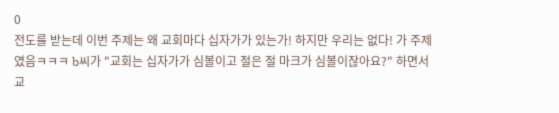0
전도를 받는데 이번 주제는 왜 교회마다 십자가가 있는가! 하지만 우리는 없다! 가 주제였음ㅋㅋㅋ b씨가 "교회는 십자가가 심볼이고 절은 절 마크가 심볼이잖아요?" 하면서 교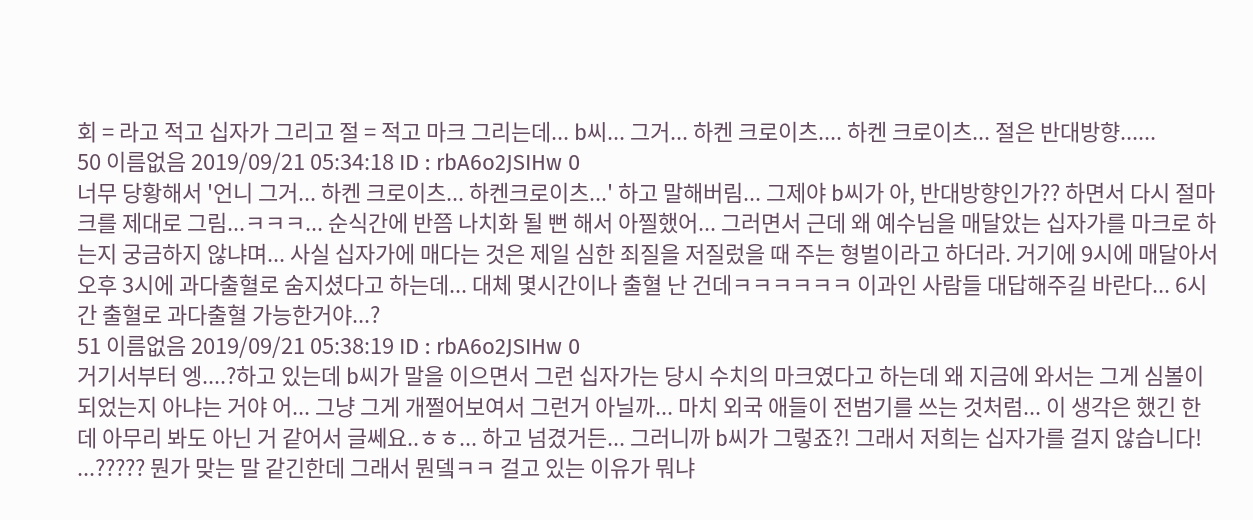회 = 라고 적고 십자가 그리고 절 = 적고 마크 그리는데... b씨... 그거... 하켄 크로이츠.... 하켄 크로이츠... 절은 반대방향......
50 이름없음 2019/09/21 05:34:18 ID : rbA6o2JSIHw 0
너무 당황해서 '언니 그거... 하켄 크로이츠... 하켄크로이츠...' 하고 말해버림... 그제야 b씨가 아, 반대방향인가?? 하면서 다시 절마크를 제대로 그림...ㅋㅋㅋ... 순식간에 반쯤 나치화 될 뻔 해서 아찔했어... 그러면서 근데 왜 예수님을 매달았는 십자가를 마크로 하는지 궁금하지 않냐며... 사실 십자가에 매다는 것은 제일 심한 죄질을 저질렀을 때 주는 형벌이라고 하더라. 거기에 9시에 매달아서 오후 3시에 과다출혈로 숨지셨다고 하는데... 대체 몇시간이나 출혈 난 건데ㅋㅋㅋㅋㅋㅋ 이과인 사람들 대답해주길 바란다... 6시간 출혈로 과다출혈 가능한거야...?
51 이름없음 2019/09/21 05:38:19 ID : rbA6o2JSIHw 0
거기서부터 엥....?하고 있는데 b씨가 말을 이으면서 그런 십자가는 당시 수치의 마크였다고 하는데 왜 지금에 와서는 그게 심볼이 되었는지 아냐는 거야 어... 그냥 그게 개쩔어보여서 그런거 아닐까... 마치 외국 애들이 전범기를 쓰는 것처럼... 이 생각은 했긴 한데 아무리 봐도 아닌 거 같어서 글쎄요..ㅎㅎ... 하고 넘겼거든... 그러니까 b씨가 그렇죠?! 그래서 저희는 십자가를 걸지 않습니다! ...????? 뭔가 맞는 말 같긴한데 그래서 뭔뎈ㅋㅋ 걸고 있는 이유가 뭐냐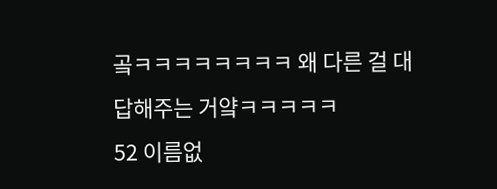곸ㅋㅋㅋㅋㅋㅋㅋㅋ 왜 다른 걸 대답해주는 거얔ㅋㅋㅋㅋㅋ
52 이름없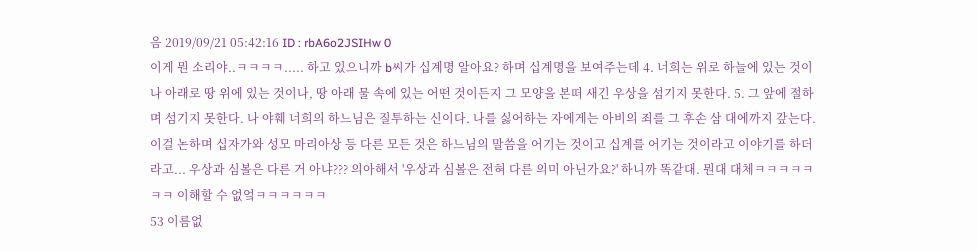음 2019/09/21 05:42:16 ID : rbA6o2JSIHw 0
이게 뭔 소리야..ㅋㅋㅋㅋ..... 하고 있으니까 b씨가 십계명 알아요? 하며 십계명을 보여주는데 4. 너희는 위로 하늘에 있는 것이나 아래로 땅 위에 있는 것이나, 땅 아래 물 속에 있는 어떤 것이든지 그 모양을 본떠 새긴 우상을 섬기지 못한다. 5. 그 앞에 절하며 섬기지 못한다. 나 야훼 너희의 하느님은 질투하는 신이다. 나를 싫어하는 자에게는 아비의 죄를 그 후손 삼 대에까지 갚는다. 이걸 논하며 십자가와 성모 마리아상 등 다른 모든 것은 하느님의 말씀을 어기는 것이고 십계를 어기는 것이라고 이야기를 하더라고... 우상과 심볼은 다른 거 아냐??? 의아해서 '우상과 심볼은 전혀 다른 의미 아닌가요?' 하니까 똑같대. 뭔대 대체ㅋㅋㅋㅋㅋㅋㅋ 이해할 수 없엌ㅋㅋㅋㅋㅋㅋ
53 이름없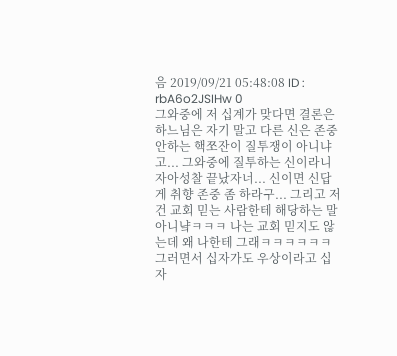음 2019/09/21 05:48:08 ID : rbA6o2JSIHw 0
그와중에 저 십계가 맞다면 결론은 하느님은 자기 말고 다른 신은 존중안하는 핵쪼잔이 질투쟁이 아니냐고... 그와중에 질투하는 신이라니 자아성찰 끝났자너... 신이면 신답게 취향 존중 좀 하라구... 그리고 저건 교회 믿는 사람한테 해당하는 말 아니냨ㅋㅋㅋ 나는 교회 믿지도 않는데 왜 나한테 그래ㅋㅋㅋㅋㅋㅋ 그러면서 십자가도 우상이라고 십자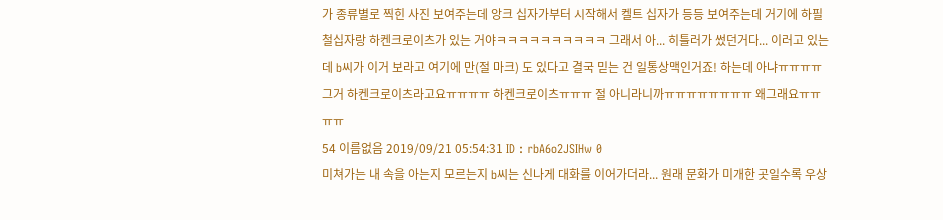가 종류별로 찍힌 사진 보여주는데 앙크 십자가부터 시작해서 켈트 십자가 등등 보여주는데 거기에 하필 철십자랑 하켄크로이츠가 있는 거야ㅋㅋㅋㅋㅋㅋㅋㅋㅋㅋ 그래서 아... 히틀러가 썼던거다... 이러고 있는데 b씨가 이거 보라고 여기에 만(절 마크) 도 있다고 결국 믿는 건 일통상맥인거죠! 하는데 아냐ㅠㅠㅠㅠ 그거 하켄크로이츠라고요ㅠㅠㅠㅠ 하켄크로이츠ㅠㅠㅠ 절 아니라니까ㅠㅠㅠㅠㅠㅠㅠㅠ 왜그래요ㅠㅠㅠㅠ
54 이름없음 2019/09/21 05:54:31 ID : rbA6o2JSIHw 0
미쳐가는 내 속을 아는지 모르는지 b씨는 신나게 대화를 이어가더라... 원래 문화가 미개한 곳일수록 우상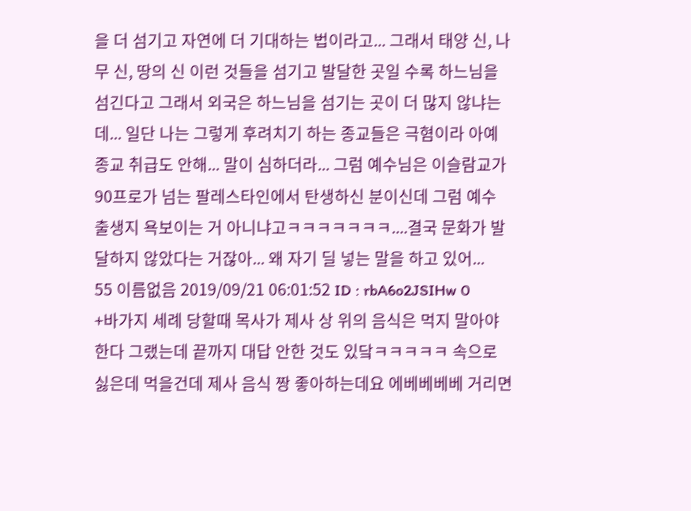을 더 섬기고 자연에 더 기대하는 법이라고... 그래서 태양 신, 나무 신, 땅의 신 이런 것들을 섬기고 발달한 곳일 수록 하느님을 섬긴다고 그래서 외국은 하느님을 섬기는 곳이 더 많지 않냐는데... 일단 나는 그렇게 후려치기 하는 종교들은 극혐이라 아예 종교 취급도 안해... 말이 심하더라... 그럼 예수님은 이슬람교가 90프로가 넘는 팔레스타인에서 탄생하신 분이신데 그럼 예수 출생지 욕보이는 거 아니냐고ㅋㅋㅋㅋㅋㅋㅋ....결국 문화가 발달하지 않았다는 거잖아... 왜 자기 딜 넣는 말을 하고 있어...
55 이름없음 2019/09/21 06:01:52 ID : rbA6o2JSIHw 0
+바가지 세례 당할때 목사가 제사 상 위의 음식은 먹지 말아야 한다 그랬는데 끝까지 대답 안한 것도 있닼ㅋㅋㅋㅋㅋ 속으로 싫은데 먹을건데 제사 음식 짱 좋아하는데요 에베베베베 거리면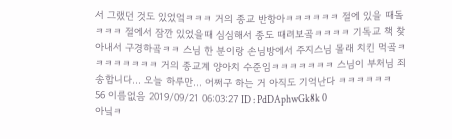서 그랬던 것도 있었엌ㅋㅋㅋ 거의 종교 반항아ㅋㅋㅋㅋㅋㅋ 절에 있을 때돜ㅋㅋㅋ 절에서 잠깐 있었을때 심심해서 종도 때려보곸ㅋㅋㅋㅋ 기독교 책 찾아내서 구경하곸ㅋㅋ 스님 한 분이랑 손님방에서 주지스님 몰래 치킨 먹곸ㅋㅋㅋㅋㅋㅋㅋㅋ 거의 종교계 양아치 수준임ㅋㅋㅋㅋㅋㅋㅋ 스님이 부처님 죄송합니다... 오늘 하루만... 어쩌구 하는 거 아직도 기억난다 ㅋㅋㅋㅋㅋㅋ
56 이름없음 2019/09/21 06:03:27 ID : PdDAphwGk8k 0
아닠ㅋ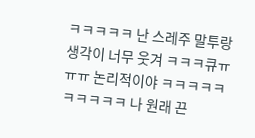ㅋㅋㅋㅋㅋ 난 스레주 말투랑 생각이 너무 웃겨 ㅋㅋㅋ큐ㅠㅠㅠ 논리적이야 ㅋㅋㅋㅋㅋㅋㅋㅋㅋㅋ 나 원래 끈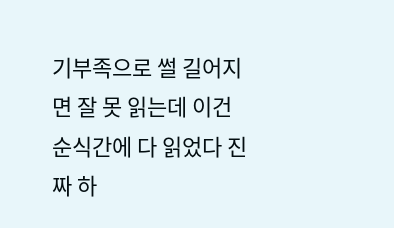기부족으로 썰 길어지면 잘 못 읽는데 이건 순식간에 다 읽었다 진짜 하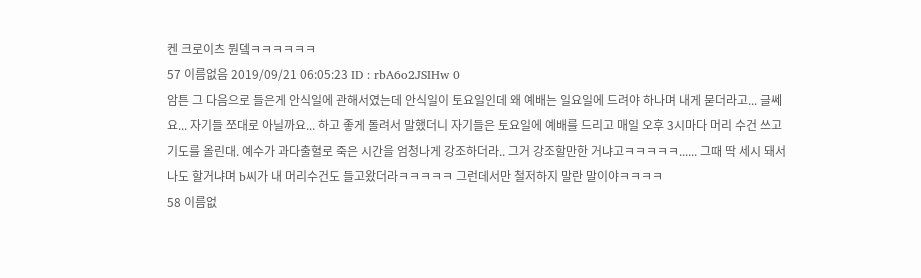켄 크로이츠 뭔뎈ㅋㅋㅋㅋㅋㅋ
57 이름없음 2019/09/21 06:05:23 ID : rbA6o2JSIHw 0
암튼 그 다음으로 들은게 안식일에 관해서였는데 안식일이 토요일인데 왜 예배는 일요일에 드려야 하나며 내게 묻더라고... 글쎄요... 자기들 쪼대로 아닐까요... 하고 좋게 돌려서 말했더니 자기들은 토요일에 예배를 드리고 매일 오후 3시마다 머리 수건 쓰고 기도를 올린대. 예수가 과다출혈로 죽은 시간을 엄청나게 강조하더라.. 그거 강조할만한 거냐고ㅋㅋㅋㅋㅋ...... 그때 딱 세시 돼서 나도 할거냐며 b씨가 내 머리수건도 들고왔더라ㅋㅋㅋㅋㅋ 그런데서만 철저하지 말란 말이야ㅋㅋㅋㅋ
58 이름없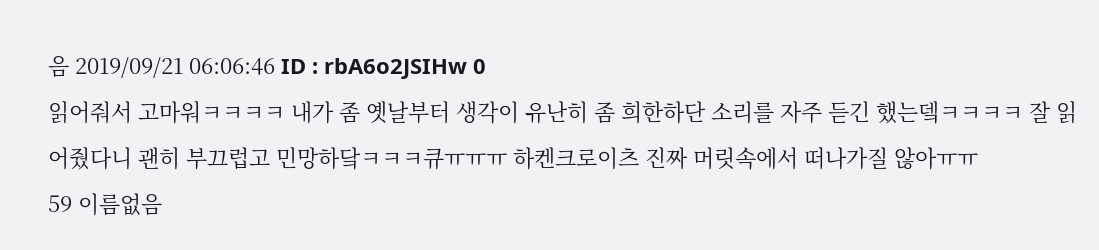음 2019/09/21 06:06:46 ID : rbA6o2JSIHw 0
읽어줘서 고마워ㅋㅋㅋㅋ 내가 좀 옛날부터 생각이 유난히 좀 희한하단 소리를 자주 듣긴 했는뎈ㅋㅋㅋㅋ 잘 읽어줬다니 괜히 부끄럽고 민망하닼ㅋㅋㅋ큐ㅠㅠㅠ 하켄크로이츠 진짜 머릿속에서 떠나가질 않아ㅠㅠ
59 이름없음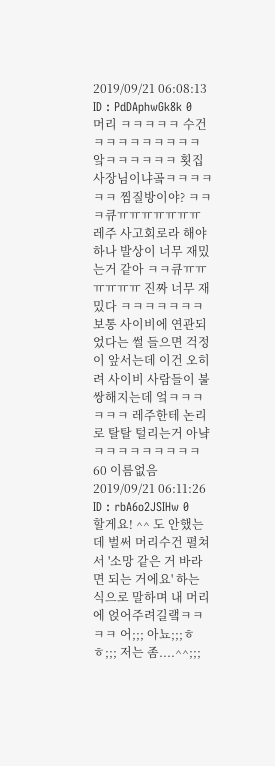2019/09/21 06:08:13 ID : PdDAphwGk8k 0
머리 ㅋㅋㅋㅋㅋ 수건 ㅋㅋㅋㅋㅋㅋㅋㅋㅋ 앜ㅋㅋㅋㅋㅋㅋ 횟집 사장님이냐곸ㅋㅋㅋㅋㅋㅋ 찜질방이야? ㅋㅋㅋ큐ㅠㅠㅠㅠㅠㅠㅠ 레주 사고회로라 해야하나 발상이 너무 재밌는거 같아 ㅋㅋ큐ㅠㅠㅠㅠㅠㅠ 진짜 너무 재밌다 ㅋㅋㅋㅋㅋㅋㅋ 보통 사이비에 연관되었다는 썰 들으면 걱정이 앞서는데 이건 오히려 사이비 사람들이 불쌍해지는데 엌ㅋㅋㅋㅋㅋㅋ 레주한테 논리로 탈탈 털리는거 아냨ㅋㅋㅋㅋㅋㅋㅋㅋㅋ
60 이름없음 2019/09/21 06:11:26 ID : rbA6o2JSIHw 0
할게요! ^^ 도 안했는데 벌써 머리수건 펼쳐서 '소망 같은 거 바라면 되는 거에요' 하는 식으로 말하며 내 머리에 얹어주려길랰ㅋㅋㅋㅋ 어;;; 아뇨;;;ㅎㅎ;;; 저는 좀....^^;;;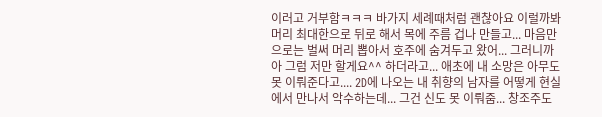이러고 거부함ㅋㅋㅋ 바가지 세례때처럼 괜찮아요 이럴까봐 머리 최대한으로 뒤로 해서 목에 주름 겁나 만들고... 마음만으로는 벌써 머리 뽑아서 호주에 숨겨두고 왔어... 그러니까 아 그럼 저만 할게요^^ 하더라고... 애초에 내 소망은 아무도 못 이뤄준다고.... 2D에 나오는 내 취향의 남자를 어떻게 현실에서 만나서 악수하는데... 그건 신도 못 이뤄줌... 창조주도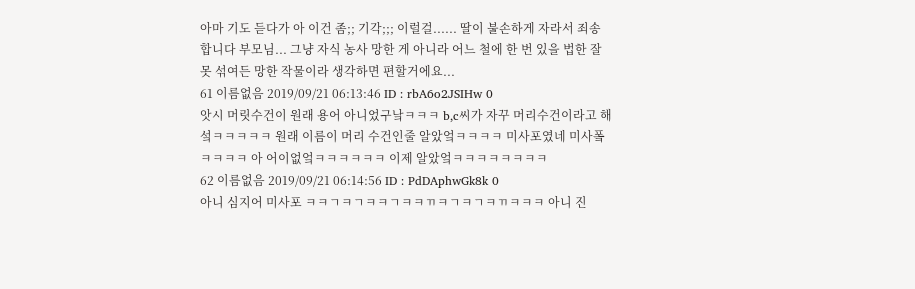아마 기도 듣다가 아 이건 좀;; 기각;;; 이럴걸...... 딸이 불손하게 자라서 죄송합니다 부모님... 그냥 자식 농사 망한 게 아니라 어느 철에 한 번 있을 법한 잘못 섞여든 망한 작물이라 생각하면 편할거에요...
61 이름없음 2019/09/21 06:13:46 ID : rbA6o2JSIHw 0
앗시 머릿수건이 원래 용어 아니었구낰ㅋㅋㅋ b,c씨가 자꾸 머리수건이라고 해섴ㅋㅋㅋㅋㅋ 원래 이름이 머리 수건인줄 알았엌ㅋㅋㅋㅋ 미사포였네 미사퐄ㅋㅋㅋㅋ 아 어이없엌ㅋㅋㅋㅋㅋㅋ 이제 알았엌ㅋㅋㅋㅋㅋㅋㅋㅋ
62 이름없음 2019/09/21 06:14:56 ID : PdDAphwGk8k 0
아니 심지어 미사포 ㅋㅋㄱㅋㄱㅋㅋㄱㅋㅋㄲㅋㄱㅋㄱㅋㄲㅋㅋㅋ 아니 진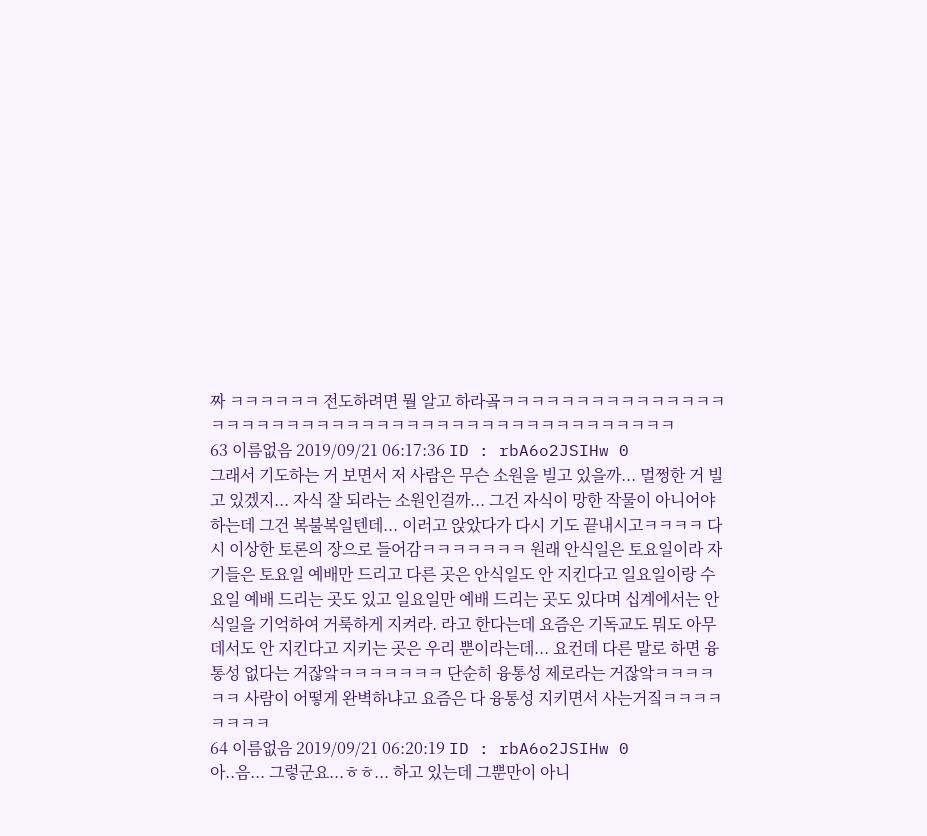짜 ㅋㅋㅋㅋㅋㅋ 전도하려면 뭘 알고 하라곸ㅋㅋㅋㅋㅋㅋㅋㅋㅋㅋㅋㅋㅋㅋㅋㅋㅋㅋㅋㅋㅋㅋㅋㅋㅋㅋㅋㅋㅋㅋㅋㅋㅋㅋㅋㅋㅋㅋㅋㅋㅋㅋㅋㅋㅋㅋ
63 이름없음 2019/09/21 06:17:36 ID : rbA6o2JSIHw 0
그래서 기도하는 거 보면서 저 사람은 무슨 소원을 빌고 있을까... 멀쩡한 거 빌고 있겠지... 자식 잘 되라는 소원인걸까... 그건 자식이 망한 작물이 아니어야 하는데 그건 복불복일텐데... 이러고 앉았다가 다시 기도 끝내시고ㅋㅋㅋㅋ 다시 이상한 토론의 장으로 들어감ㅋㅋㅋㅋㅋㅋㅋ 원래 안식일은 토요일이라 자기들은 토요일 예배만 드리고 다른 곳은 안식일도 안 지킨다고 일요일이랑 수요일 예배 드리는 곳도 있고 일요일만 예배 드리는 곳도 있다며 십계에서는 안식일을 기억하여 거룩하게 지켜라. 라고 한다는데 요즘은 기독교도 뭐도 아무데서도 안 지킨다고 지키는 곳은 우리 뿐이라는데... 요컨데 다른 말로 하면 융통성 없다는 거잖앜ㅋㅋㅋㅋㅋㅋㅋ 단순히 융통성 제로라는 거잖앜ㅋㅋㅋㅋㅋㅋ 사람이 어떻게 완벽하냐고 요즘은 다 융통성 지키면서 사는거짘ㅋㅋㅋㅋㅋㅋㅋㅋ
64 이름없음 2019/09/21 06:20:19 ID : rbA6o2JSIHw 0
아..음... 그렇군요...ㅎㅎ... 하고 있는데 그뿐만이 아니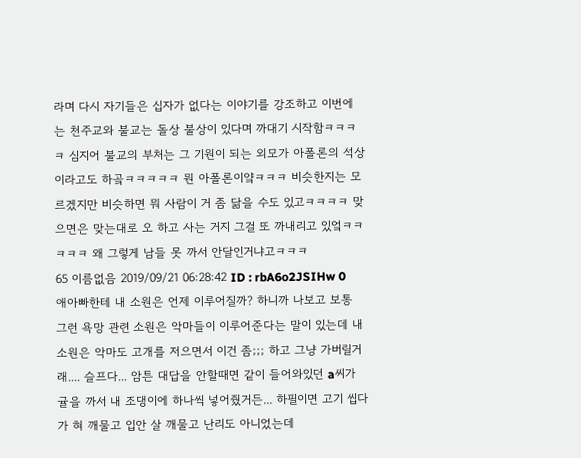라며 다시 자기들은 십자가 없다는 이야기를 강조하고 이번에는 천주교와 불교는 돌상 불상이 있다며 까대기 시작함ㅋㅋㅋㅋ 심지어 불교의 부처는 그 기원이 되는 외모가 아폴론의 석상이라고도 하곸ㅋㅋㅋㅋㅋ 뭔 아폴론이얔ㅋㅋㅋ 비슷한지는 모르겠지만 비슷하면 뭐 사람이 거 좀 닮을 수도 있고ㅋㅋㅋㅋ 맞으면은 맞는대로 오 하고 사는 거지 그걸 또 까내리고 있엌ㅋㅋㅋㅋㅋ 왜 그렇게 남들 못 까서 안달인거냐고ㅋㅋㅋ
65 이름없음 2019/09/21 06:28:42 ID : rbA6o2JSIHw 0
애아빠한테 내 소원은 언제 이루어질까? 하니까 나보고 보통 그런 욕망 관련 소원은 악마들이 이루어준다는 말이 있는데 내 소원은 악마도 고개를 저으면서 이건 좀;;; 하고 그냥 가버릴거래.... 슬프다... 암튼 대답을 안할때면 같이 들어와있던 a씨가 귤을 까서 내 조댕이에 하나씩 넣어줬거든... 하필이면 고기 씹다가 혀 깨물고 입안 살 깨물고 난리도 아니었는데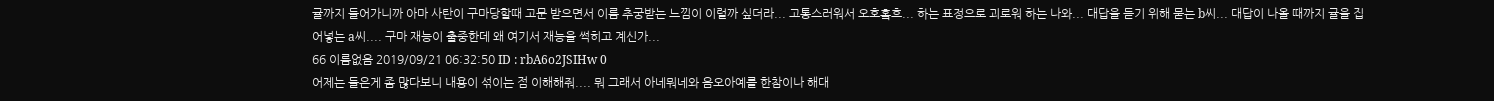귤까지 들어가니까 아마 사탄이 구마당할때 고문 받으면서 이름 추궁받는 느낌이 이럴까 싶더라... 고통스러워서 오호홐흐... 하는 표정으로 괴로워 하는 나와... 대답을 듣기 위해 묻는 b씨... 대답이 나올 때까지 귤을 집어넣는 a씨.... 구마 재능이 출중한데 왜 여기서 재능을 썩히고 계신가...
66 이름없음 2019/09/21 06:32:50 ID : rbA6o2JSIHw 0
어제는 들은게 좀 많다보니 내용이 섞이는 점 이해해줘.... 뭐 그래서 아네뭐네와 음오아예를 한참이나 해대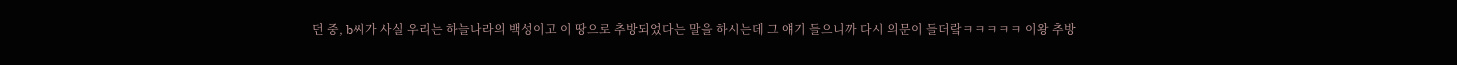던 중, b씨가 사실 우리는 하늘나라의 백성이고 이 땅으로 추방되었다는 말을 하시는데 그 얘기 들으니까 다시 의문이 들더랔ㅋㅋㅋㅋㅋ 이왕 추방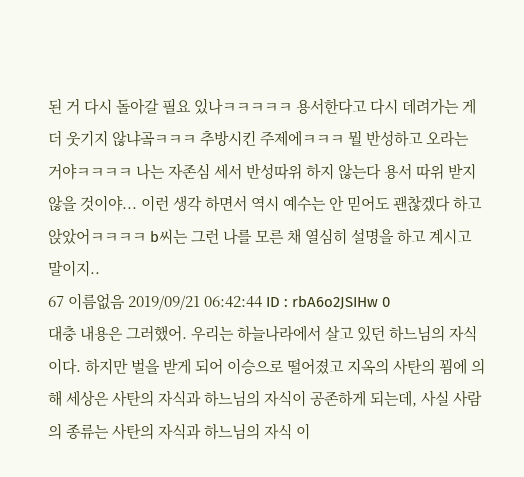된 거 다시 돌아갈 필요 있나ㅋㅋㅋㅋㅋ 용서한다고 다시 데려가는 게 더 웃기지 않냐곸ㅋㅋㅋ 추방시킨 주제에ㅋㅋㅋ 뭘 반성하고 오라는 거야ㅋㅋㅋㅋ 나는 자존심 세서 반성따위 하지 않는다 용서 따위 받지 않을 것이야... 이런 생각 하면서 역시 예수는 안 믿어도 괜찮겠다 하고 앉았어ㅋㅋㅋㅋ b씨는 그런 나를 모른 채 열심히 설명을 하고 계시고 말이지..
67 이름없음 2019/09/21 06:42:44 ID : rbA6o2JSIHw 0
대충 내용은 그러했어. 우리는 하늘나라에서 살고 있던 하느님의 자식이다. 하지만 벌을 받게 되어 이승으로 떨어졌고 지옥의 사탄의 꾐에 의해 세상은 사탄의 자식과 하느님의 자식이 공존하게 되는데, 사실 사람의 종류는 사탄의 자식과 하느님의 자식 이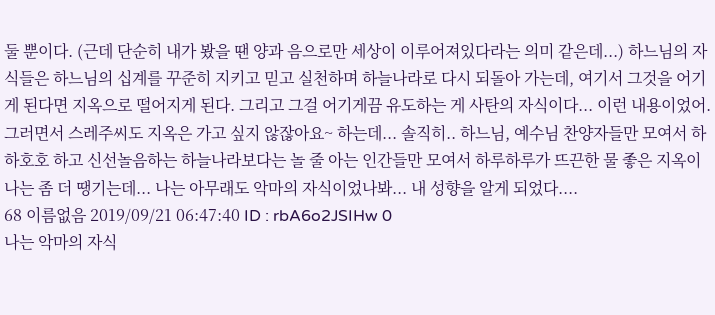둘 뿐이다. (근데 단순히 내가 봤을 땐 양과 음으로만 세상이 이루어져있다라는 의미 같은데...) 하느님의 자식들은 하느님의 십계를 꾸준히 지키고 믿고 실천하며 하늘나라로 다시 되돌아 가는데, 여기서 그것을 어기게 된다면 지옥으로 떨어지게 된다. 그리고 그걸 어기게끔 유도하는 게 사탄의 자식이다... 이런 내용이었어. 그러면서 스레주씨도 지옥은 가고 싶지 않잖아요~ 하는데... 솔직히.. 하느님, 예수님 찬양자들만 모여서 하하호호 하고 신선놀음하는 하늘나라보다는 놀 줄 아는 인간들만 모여서 하루하루가 뜨끈한 물 좋은 지옥이 나는 좀 더 땡기는데... 나는 아무래도 악마의 자식이었나봐... 내 성향을 알게 되었다....
68 이름없음 2019/09/21 06:47:40 ID : rbA6o2JSIHw 0
나는 악마의 자식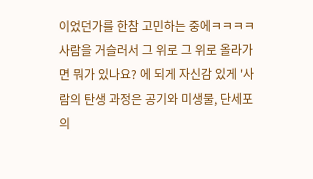이었던가를 한참 고민하는 중에ㅋㅋㅋㅋ 사람을 거슬러서 그 위로 그 위로 올라가면 뭐가 있나요? 에 되게 자신감 있게 '사람의 탄생 과정은 공기와 미생물, 단세포의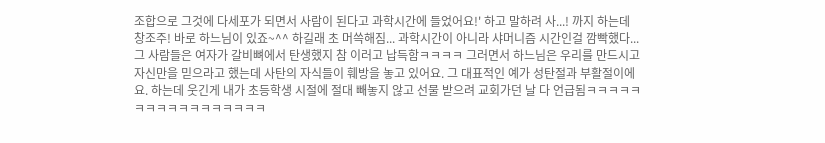조합으로 그것에 다세포가 되면서 사람이 된다고 과학시간에 들었어요!' 하고 말하려 사...! 까지 하는데 창조주! 바로 하느님이 있죠~^^ 하길래 초 머쓱해짐... 과학시간이 아니라 샤머니즘 시간인걸 깜빡했다... 그 사람들은 여자가 갈비뼈에서 탄생했지 참 이러고 납득함ㅋㅋㅋㅋ 그러면서 하느님은 우리를 만드시고 자신만을 믿으라고 했는데 사탄의 자식들이 훼방을 놓고 있어요. 그 대표적인 예가 성탄절과 부활절이에요. 하는데 웃긴게 내가 초등학생 시절에 절대 빼놓지 않고 선물 받으려 교회가던 날 다 언급됨ㅋㅋㅋㅋㅋㅋㅋㅋㅋㅋㅋㅋㅋㅋㅋㅋㅋ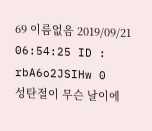69 이름없음 2019/09/21 06:54:25 ID : rbA6o2JSIHw 0
성탄절이 무슨 날이에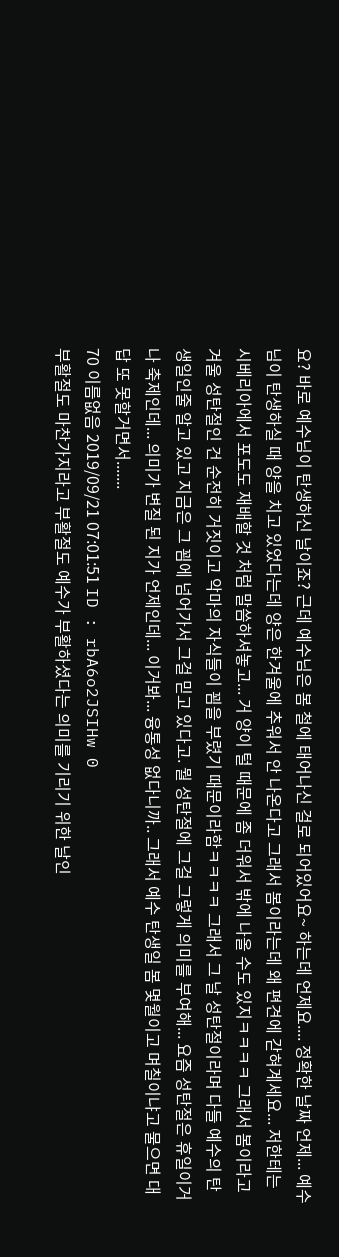요? 바로 예수님이 탄생하신 날이죠? 근데 예수님은 봄 철에 태어나신 걸로 되어있어요~ 하는데 언제요.... 정확한 날짜 언제... 예수님이 탄생하실 때 양을 치고 있었다는데 양은 한겨울에 추워서 안 나온다고 그래서 봄이라는데 왜 편견에 갇혀계세요... 저한테는 시베리아에서 포도도 재배할 것 처럼 말씀하셔놓고... 거 양이 털 때문에 좀 더워서 밖에 나올 수도 있지ㅋㅋㅋㅋ 그래서 봄이라고 겨울 성탄절인 건 순전히 거짓이고 악마의 자식들이 꾐을 부렸기 때문이라함ㅋㅋㅋㅋ 그래서 그 날 성탄절이라며 다들 예수의 탄생일인줄 알고 있고 지금은 그 꾐에 넘어가서 그걸 믿고 있다고. 뭘 성탄절에 그걸 그렇게 의미를 부여해... 요즘 성탄절은 휴일이거나 축제인데... 의미가 변질 된 지가 언제인데... 이거봐... 융통성 없다니까.. 그래서 예수 탄생일 봄 몇월이고 며칠이냐고 물으면 대답 또 못할거면서.......
70 이름없음 2019/09/21 07:01:51 ID : rbA6o2JSIHw 0
부활절도 마찬가지라고 부활절도 예수가 부활하셨다는 의미를 기리기 위한 날인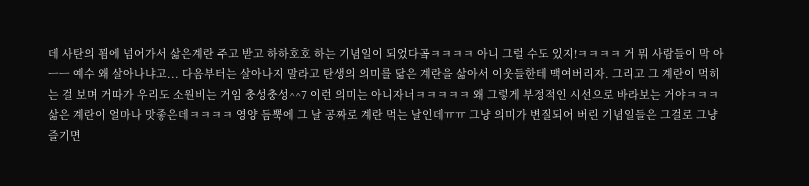데 사탄의 꾐에 넘어가서 삶은계란 주고 받고 하하호호 하는 기념일이 되었다곸ㅋㅋㅋㅋ 아니 그럴 수도 있지!ㅋㅋㅋㅋ 거 뭐 사람들이 막 아ㅡㅡ 예수 왜 살아나냐고... 다음부터는 살아나지 말라고 탄생의 의미를 닮은 계란을 삶아서 이웃들한테 맥여버리자. 그리고 그 계란이 먹히는 걸 보며 거따가 우리도 소원비는 거임 충성충성^^7 이런 의미는 아니자너ㅋㅋㅋㅋㅋ 왜 그렇게 부정적인 시선으로 바라보는 거야ㅋㅋㅋ 삶은 계란이 얼마나 맛좋은데ㅋㅋㅋㅋ 영양 듬뿍에 그 날 공짜로 계란 먹는 날인데ㅠㅠ 그냥 의미가 변질되어 버린 기념일들은 그걸로 그냥 즐기면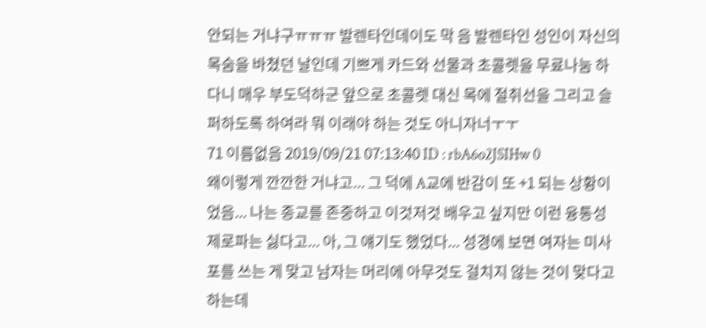안되는 거냐구ㅠㅠㅠ 발렌타인데이도 막 음 발렌타인 성인이 자신의 목숨을 바쳤던 날인데 기쁘게 카드와 선물과 초콜렛을 무료나눔 하다니 매우 부도덕하군 앞으로 초콜렛 대신 목에 절취선을 그리고 슬퍼하도록 하여라 뭐 이래야 하는 것도 아니자너ㅜㅜ
71 이름없음 2019/09/21 07:13:40 ID : rbA6o2JSIHw 0
왜이렇게 깐깐한 거냐고... 그 덕에 A교에 반감이 또 +1 되는 상황이었음... 나는 종교를 존중하고 이것저것 배우고 싶지만 이런 융통성 제로파는 싫다고... 아, 그 얘기도 했었다... 성경에 보면 여자는 미사포를 쓰는 게 맞고 남자는 머리에 아무것도 걸치지 않는 것이 맞다고 하는데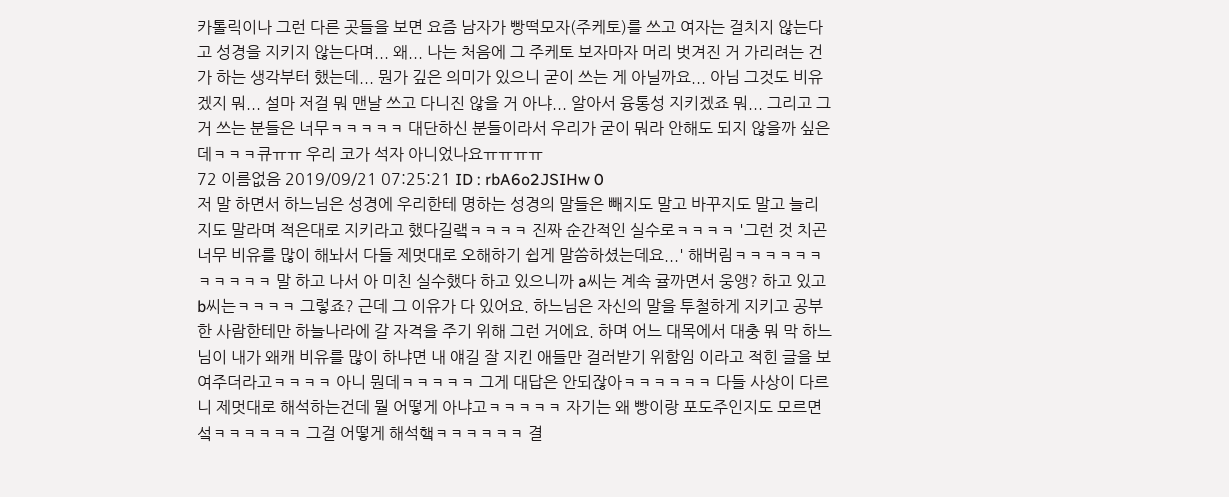카톨릭이나 그런 다른 곳들을 보면 요즘 남자가 빵떡모자(주케토)를 쓰고 여자는 걸치지 않는다고 성경을 지키지 않는다며... 왜... 나는 처음에 그 주케토 보자마자 머리 벗겨진 거 가리려는 건가 하는 생각부터 했는데... 뭔가 깊은 의미가 있으니 굳이 쓰는 게 아닐까요... 아님 그것도 비유겠지 뭐... 설마 저걸 뭐 맨날 쓰고 다니진 않을 거 아냐... 알아서 융통성 지키겠죠 뭐... 그리고 그거 쓰는 분들은 너무ㅋㅋㅋㅋㅋ 대단하신 분들이라서 우리가 굳이 뭐라 안해도 되지 않을까 싶은데ㅋㅋㅋ큐ㅠㅠ 우리 코가 석자 아니었나요ㅠㅠㅠㅠ
72 이름없음 2019/09/21 07:25:21 ID : rbA6o2JSIHw 0
저 말 하면서 하느님은 성경에 우리한테 명하는 성경의 말들은 빼지도 말고 바꾸지도 말고 늘리지도 말라며 적은대로 지키라고 했다길랰ㅋㅋㅋㅋ 진짜 순간적인 실수로ㅋㅋㅋㅋ '그런 것 치곤 너무 비유를 많이 해놔서 다들 제멋대로 오해하기 쉽게 말씀하셨는데요...' 해버림ㅋㅋㅋㅋㅋㅋㅋㅋㅋㅋㅋ 말 하고 나서 아 미친 실수했다 하고 있으니까 a씨는 계속 귤까면서 웅앵? 하고 있고 b씨는ㅋㅋㅋㅋ 그렇죠? 근데 그 이유가 다 있어요. 하느님은 자신의 말을 투철하게 지키고 공부한 사람한테만 하늘나라에 갈 자격을 주기 위해 그런 거에요. 하며 어느 대목에서 대충 뭐 막 하느님이 내가 왜캐 비유를 많이 하냐면 내 얘길 잘 지킨 애들만 걸러받기 위함임 이라고 적힌 글을 보여주더라고ㅋㅋㅋㅋ 아니 뭔데ㅋㅋㅋㅋㅋ 그게 대답은 안되잖아ㅋㅋㅋㅋㅋㅋ 다들 사상이 다르니 제멋대로 해석하는건데 뭘 어떻게 아냐고ㅋㅋㅋㅋㅋ 자기는 왜 빵이랑 포도주인지도 모르면섴ㅋㅋㅋㅋㅋㅋ 그걸 어떻게 해석햌ㅋㅋㅋㅋㅋㅋ 결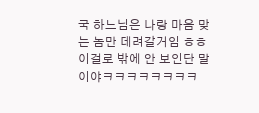국 하느님은 나랑 마음 맞는 놈만 데려갈거임 ㅎㅎ 이걸로 밖에 안 보인단 말이야ㅋㅋㅋㅋㅋㅋㅋㅋ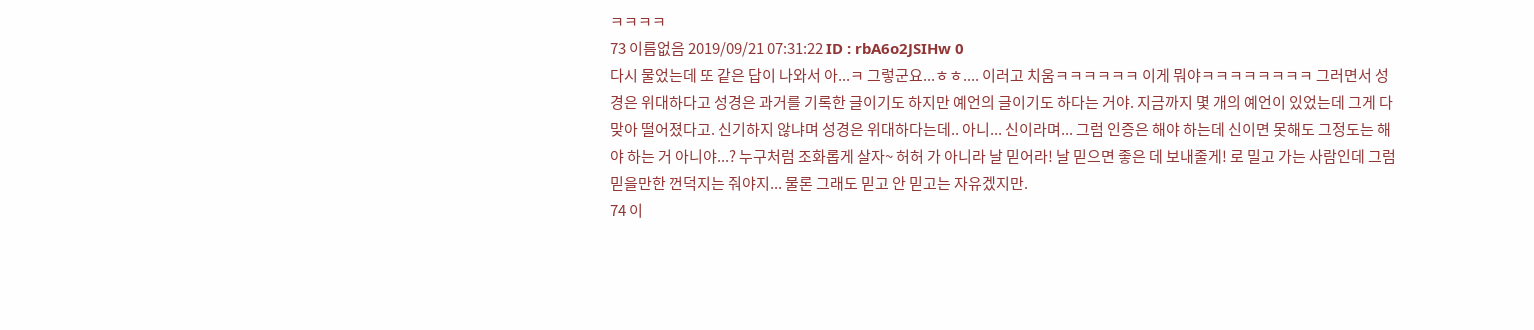ㅋㅋㅋㅋ
73 이름없음 2019/09/21 07:31:22 ID : rbA6o2JSIHw 0
다시 물었는데 또 같은 답이 나와서 아...ㅋ 그렇군요...ㅎㅎ.... 이러고 치움ㅋㅋㅋㅋㅋㅋ 이게 뭐야ㅋㅋㅋㅋㅋㅋㅋㅋ 그러면서 성경은 위대하다고 성경은 과거를 기록한 글이기도 하지만 예언의 글이기도 하다는 거야. 지금까지 몇 개의 예언이 있었는데 그게 다 맞아 떨어졌다고. 신기하지 않냐며 성경은 위대하다는데.. 아니... 신이라며... 그럼 인증은 해야 하는데 신이면 못해도 그정도는 해야 하는 거 아니야...? 누구처럼 조화롭게 살자~ 허허 가 아니라 날 믿어라! 날 믿으면 좋은 데 보내줄게! 로 밀고 가는 사람인데 그럼 믿을만한 껀덕지는 줘야지... 물론 그래도 믿고 안 믿고는 자유겠지만.
74 이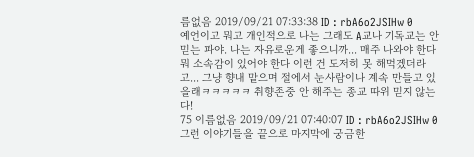름없음 2019/09/21 07:33:38 ID : rbA6o2JSIHw 0
예언이고 뭐고 개인적으로 나는 그래도 A교나 기독교는 안 믿는 파야. 나는 자유로운게 좋으니까... 매주 나와야 한다 뭐 소속감이 있어야 한다 이런 건 도저히 못 해먹겠더라고... 그냥 향내 맡으며 절에서 눈사람이나 계속 만들고 있을래ㅋㅋㅋㅋㅋ 취향존중 안 해주는 종교 따위 믿지 않는다!
75 이름없음 2019/09/21 07:40:07 ID : rbA6o2JSIHw 0
그런 이야기들을 끝으로 마지막에 궁금한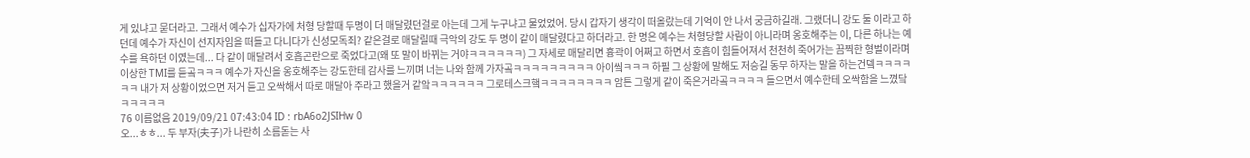게 있냐고 묻더라고. 그래서 예수가 십자가에 처형 당할때 두명이 더 매달렸던걸로 아는데 그게 누구냐고 물었었어. 당시 갑자기 생각이 떠올랐는데 기억이 안 나서 궁금하길래. 그랬더니 강도 둘 이라고 하던데 예수가 자신이 선지자임을 떠들고 다니다가 신성모독죄? 같은걸로 매달릴때 극악의 강도 두 명이 같이 매달렸다고 하더라고. 한 명은 예수는 처형당할 사람이 아니라며 옹호해주는 이, 다른 하나는 예수를 욕하던 이였는데... 다 같이 매달려서 호흡곤란으로 죽었다고(왜 또 말이 바뀌는 거야ㅋㅋㅋㅋㅋㅋ) 그 자세로 매달리면 흉곽이 어쩌고 하면서 호흡이 힘들어져서 천천히 죽어가는 끔찍한 형벌이라며 이상한 TMI를 듣곸ㅋㅋㅋ 예수가 자신을 옹호해주는 강도한테 감사를 느끼며 너는 나와 함께 가자곸ㅋㅋㅋㅋㅋㅋㅋㅋㅋ 아이앀ㅋㅋㅋ 하필 그 상황에 말해도 저승길 동무 하자는 말을 하는건뎈ㅋㅋㅋㅋㅋㅋ 내가 저 상황이었으면 저거 듣고 오싹해서 따로 매달아 주라고 했을거 같앜ㅋㅋㅋㅋㅋㅋ 그로테스크햌ㅋㅋㅋㅋㅋㅋㅋㅋ 암튼 그렇게 같이 죽은거라곸ㅋㅋㅋㅋ 들으면서 예수한테 오싹함을 느꼈닼ㅋㅋㅋㅋㅋ
76 이름없음 2019/09/21 07:43:04 ID : rbA6o2JSIHw 0
오...ㅎㅎ... 두 부자(夫子)가 나란히 소름돋는 사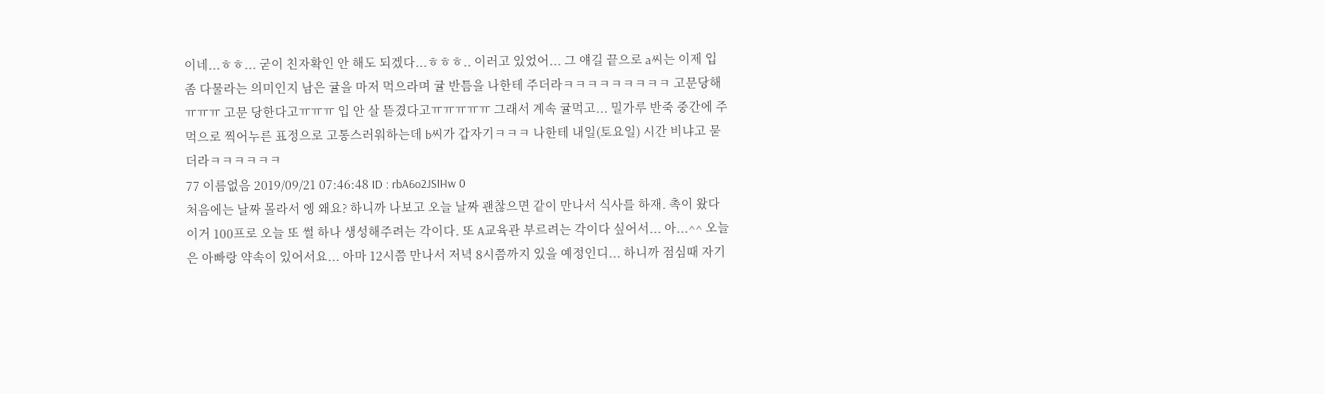이네...ㅎㅎ... 굳이 친자확인 안 해도 되겠다...ㅎㅎㅎ.. 이러고 있었어... 그 얘길 끝으로 a씨는 이제 입 좀 다물라는 의미인지 남은 귤을 마저 먹으라며 귤 반틈을 나한테 주더라ㅋㅋㅋㅋㅋㅋㅋㅋㅋ 고문당해ㅠㅠㅠ 고문 당한다고ㅠㅠㅠ 입 안 살 뜯겼다고ㅠㅠㅠㅠㅠ 그래서 계속 귤먹고... 밀가루 반죽 중간에 주먹으로 찍어누른 표정으로 고통스러워하는데 b씨가 갑자기ㅋㅋㅋ 나한테 내일(토요일) 시간 비냐고 묻더라ㅋㅋㅋㅋㅋㅋ
77 이름없음 2019/09/21 07:46:48 ID : rbA6o2JSIHw 0
처음에는 날짜 몰라서 엥 왜요? 하니까 나보고 오늘 날짜 괜찮으면 같이 만나서 식사를 하재. 촉이 왔다 이거 100프로 오늘 또 썰 하나 생성해주려는 각이다. 또 A교육관 부르려는 각이다 싶어서... 아...^^ 오늘은 아빠랑 약속이 있어서요... 아마 12시쯤 만나서 저녁 8시쯤까지 있을 예정인디... 하니까 점심때 자기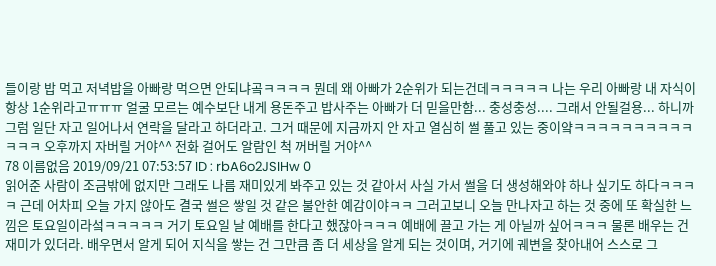들이랑 밥 먹고 저녁밥을 아빠랑 먹으면 안되냐곸ㅋㅋㅋㅋ 뭔데 왜 아빠가 2순위가 되는건데ㅋㅋㅋㅋㅋ 나는 우리 아빠랑 내 자식이 항상 1순위라고ㅠㅠㅠ 얼굴 모르는 예수보단 내게 용돈주고 밥사주는 아빠가 더 믿을만함... 충성충성.... 그래서 안될걸용... 하니까 그럼 일단 자고 일어나서 연락을 달라고 하더라고. 그거 때문에 지금까지 안 자고 열심히 썰 풀고 있는 중이얔ㅋㅋㅋㅋㅋㅋㅋㅋㅋㅋㅋㅋㅋ 오후까지 자버릴 거야^^ 전화 걸어도 알람인 척 꺼버릴 거야^^
78 이름없음 2019/09/21 07:53:57 ID : rbA6o2JSIHw 0
읽어준 사람이 조금밖에 없지만 그래도 나름 재미있게 봐주고 있는 것 같아서 사실 가서 썰을 더 생성해와야 하나 싶기도 하다ㅋㅋㅋㅋ 근데 어차피 오늘 가지 않아도 결국 썰은 쌓일 것 같은 불안한 예감이야ㅋㅋ 그러고보니 오늘 만나자고 하는 것 중에 또 확실한 느낌은 토요일이라섴ㅋㅋㅋㅋㅋ 거기 토요일 날 예배를 한다고 했잖아ㅋㅋㅋ 예배에 끌고 가는 게 아닐까 싶어ㅋㅋㅋ 물론 배우는 건 재미가 있더라. 배우면서 알게 되어 지식을 쌓는 건 그만큼 좀 더 세상을 알게 되는 것이며, 거기에 궤변을 찾아내어 스스로 그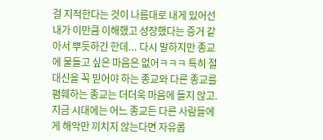걸 지적한다는 것이 나름대로 내게 있어선 내가 이만큼 이해했고 성장했다는 증거 같아서 뿌듯하긴 한데... 다시 말하지만 종교에 물들고 싶은 마음은 없어ㅋㅋㅋ 특히 절대신을 꼭 믿어야 하는 종교와 다른 종교를 폄훼하는 종교는 더더욱 마음에 들지 않고. 지금 시대에는 어느 종교든 다른 사람들에게 해악만 끼치지 않는다면 자유롭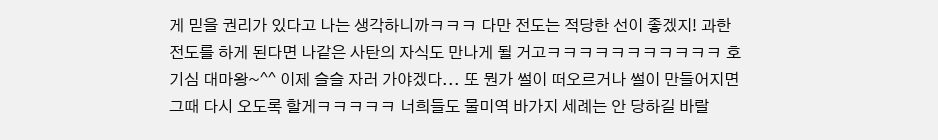게 믿을 권리가 있다고 나는 생각하니까ㅋㅋㅋ 다만 전도는 적당한 선이 좋겠지! 과한 전도를 하게 된다면 나같은 사탄의 자식도 만나게 될 거고ㅋㅋㅋㅋㅋㅋㅋㅋㅋㅋㅋ 호기심 대마왕~^^ 이제 슬슬 자러 가야겠다... 또 뭔가 썰이 떠오르거나 썰이 만들어지면 그때 다시 오도록 할게ㅋㅋㅋㅋㅋ 너희들도 물미역 바가지 세례는 안 당하길 바랄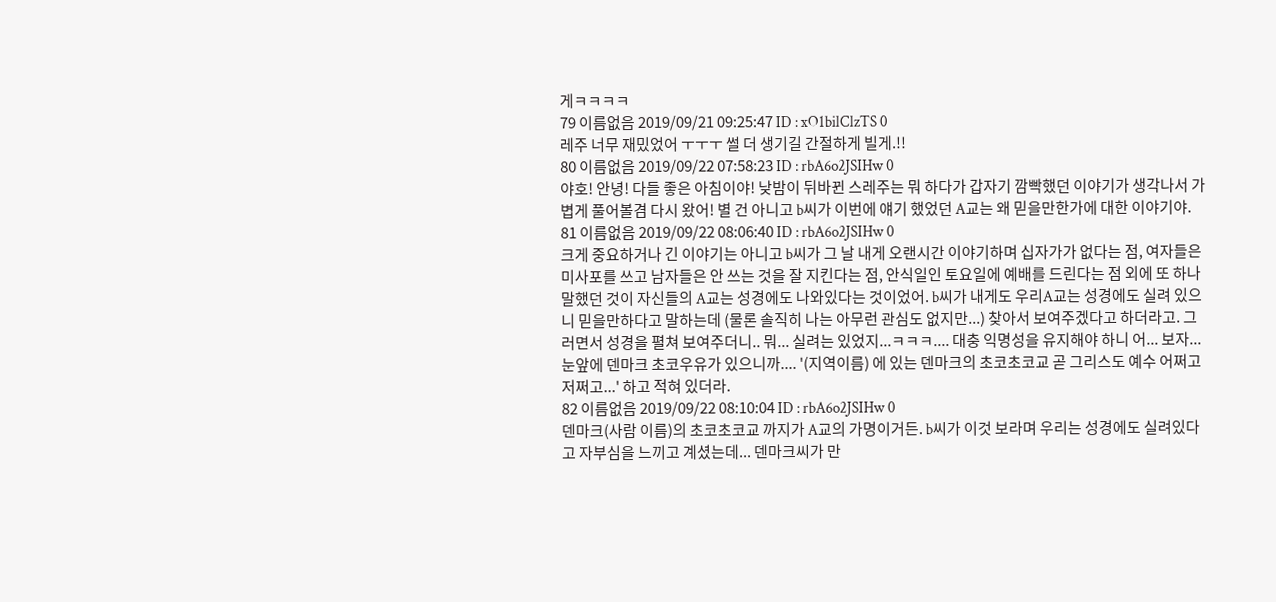게ㅋㅋㅋㅋ
79 이름없음 2019/09/21 09:25:47 ID : xO1bilClzTS 0
레주 너무 재밌었어 ㅜㅜㅜ 썰 더 생기길 간절하게 빌게.!!
80 이름없음 2019/09/22 07:58:23 ID : rbA6o2JSIHw 0
야호! 안녕! 다들 좋은 아침이야! 낮밤이 뒤바뀐 스레주는 뭐 하다가 갑자기 깜빡했던 이야기가 생각나서 가볍게 풀어볼겸 다시 왔어! 별 건 아니고 b씨가 이번에 얘기 했었던 A교는 왜 믿을만한가에 대한 이야기야.
81 이름없음 2019/09/22 08:06:40 ID : rbA6o2JSIHw 0
크게 중요하거나 긴 이야기는 아니고 b씨가 그 날 내게 오랜시간 이야기하며 십자가가 없다는 점, 여자들은 미사포를 쓰고 남자들은 안 쓰는 것을 잘 지킨다는 점, 안식일인 토요일에 예배를 드린다는 점 외에 또 하나 말했던 것이 자신들의 A교는 성경에도 나와있다는 것이었어. b씨가 내게도 우리A교는 성경에도 실려 있으니 믿을만하다고 말하는데 (물론 솔직히 나는 아무런 관심도 없지만...) 찾아서 보여주겠다고 하더라고. 그러면서 성경을 펼쳐 보여주더니.. 뭐... 실려는 있었지...ㅋㅋㅋ.... 대충 익명성을 유지해야 하니 어... 보자... 눈앞에 덴마크 초코우유가 있으니까.... '(지역이름) 에 있는 덴마크의 초코초코교 곧 그리스도 예수 어쩌고 저쩌고...' 하고 적혀 있더라.
82 이름없음 2019/09/22 08:10:04 ID : rbA6o2JSIHw 0
덴마크(사람 이름)의 초코초코교 까지가 A교의 가명이거든. b씨가 이것 보라며 우리는 성경에도 실려있다고 자부심을 느끼고 계셨는데... 덴마크씨가 만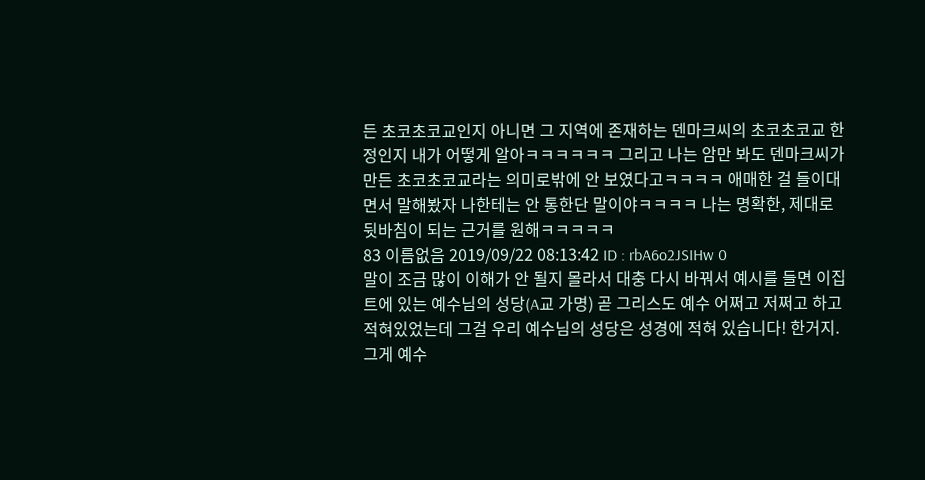든 초코초코교인지 아니면 그 지역에 존재하는 덴마크씨의 초코초코교 한정인지 내가 어떻게 알아ㅋㅋㅋㅋㅋㅋ 그리고 나는 암만 봐도 덴마크씨가 만든 초코초코교라는 의미로밖에 안 보였다고ㅋㅋㅋㅋ 애매한 걸 들이대면서 말해봤자 나한테는 안 통한단 말이야ㅋㅋㅋㅋ 나는 명확한, 제대로 뒷바침이 되는 근거를 원해ㅋㅋㅋㅋㅋ
83 이름없음 2019/09/22 08:13:42 ID : rbA6o2JSIHw 0
말이 조금 많이 이해가 안 될지 몰라서 대충 다시 바꿔서 예시를 들면 이집트에 있는 예수님의 성당(A교 가명) 곧 그리스도 예수 어쩌고 저쩌고 하고 적혀있었는데 그걸 우리 예수님의 성당은 성경에 적혀 있습니다! 한거지. 그게 예수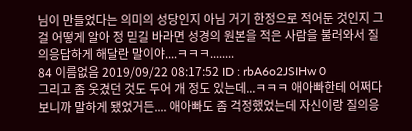님이 만들었다는 의미의 성당인지 아님 거기 한정으로 적어둔 것인지 그걸 어떻게 알아 정 믿길 바라면 성경의 원본을 적은 사람을 불러와서 질의응답하게 해달란 말이야....ㅋㅋㅋ........
84 이름없음 2019/09/22 08:17:52 ID : rbA6o2JSIHw 0
그리고 좀 웃겼던 것도 두어 개 정도 있는데...ㅋㅋㅋ 애아빠한테 어쩌다보니까 말하게 됐었거든.... 애아빠도 좀 걱정했었는데 자신이랑 질의응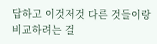답하고 이것저것 다른 것들이랑 비교하려는 걸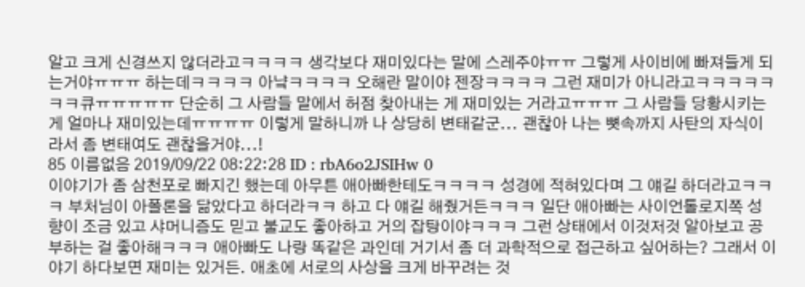알고 크게 신경쓰지 않더라고ㅋㅋㅋㅋ 생각보다 재미있다는 말에 스레주야ㅠㅠ 그렇게 사이비에 빠져들게 되는거야ㅠㅠㅠ 하는데ㅋㅋㅋㅋ 아냨ㅋㅋㅋㅋ 오해란 말이야 젠장ㅋㅋㅋㅋ 그런 재미가 아니라고ㅋㅋㅋㅋㅋㅋㅋ큐ㅠㅠㅠㅠㅠ 단순히 그 사람들 말에서 허점 찾아내는 게 재미있는 거라고ㅠㅠㅠ 그 사람들 당황시키는 게 얼마나 재미있는데ㅠㅠㅠㅠ 이렇게 말하니까 나 상당히 변태같군... 괜찮아 나는 뼛속까지 사탄의 자식이라서 좀 변태여도 괜찮을거야...!
85 이름없음 2019/09/22 08:22:28 ID : rbA6o2JSIHw 0
이야기가 좀 삼천포로 빠지긴 했는데 아무튼 애아빠한테도ㅋㅋㅋㅋ 성경에 적혀있다며 그 얘길 하더라고ㅋㅋㅋ 부처님이 아폴론을 닮았다고 하더라ㅋㅋ 하고 다 얘길 해줬거든ㅋㅋㅋ 일단 애아빠는 사이언톨로지쪽 성향이 조금 있고 샤머니즘도 믿고 불교도 좋아하고 거의 잡탕이야ㅋㅋㅋ 그런 상태에서 이것저것 알아보고 공부하는 걸 좋아해ㅋㅋㅋ 애아빠도 나랑 똑같은 과인데 거기서 좀 더 과학적으로 접근하고 싶어하는? 그래서 이야기 하다보면 재미는 있거든. 애초에 서로의 사상을 크게 바꾸려는 것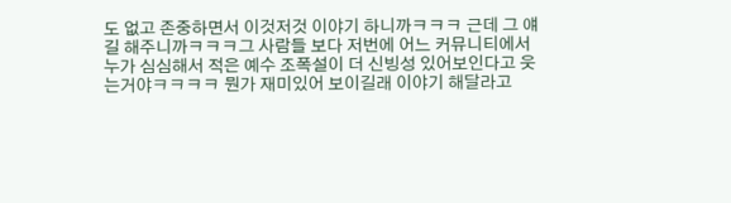도 없고 존중하면서 이것저것 이야기 하니까ㅋㅋㅋ 근데 그 얘길 해주니까ㅋㅋㅋ그 사람들 보다 저번에 어느 커뮤니티에서 누가 심심해서 적은 예수 조폭설이 더 신빙성 있어보인다고 웃는거야ㅋㅋㅋㅋ 뭔가 재미있어 보이길래 이야기 해달라고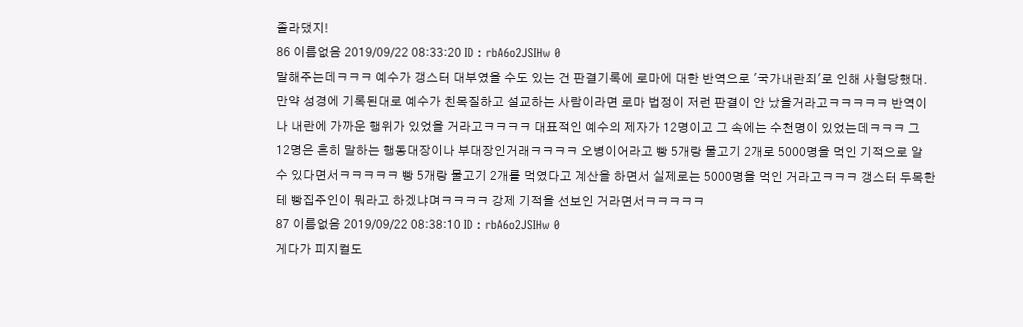졸라댔지!
86 이름없음 2019/09/22 08:33:20 ID : rbA6o2JSIHw 0
말해주는데ㅋㅋㅋ 예수가 갱스터 대부였을 수도 있는 건 판결기록에 로마에 대한 반역으로 '국가내란죄'로 인해 사형당했대. 만약 성경에 기록된대로 예수가 친목질하고 설교하는 사람이라면 로마 법정이 저런 판결이 안 났을거라고ㅋㅋㅋㅋㅋ 반역이나 내란에 가까운 행위가 있었을 거라고ㅋㅋㅋㅋ 대표적인 예수의 제자가 12명이고 그 속에는 수천명이 있었는데ㅋㅋㅋ 그 12명은 흔히 말하는 행동대장이나 부대장인거래ㅋㅋㅋㅋ 오병이어라고 빵 5개랑 물고기 2개로 5000명을 먹인 기적으로 알 수 있다면서ㅋㅋㅋㅋㅋ 빵 5개랑 물고기 2개를 먹였다고 계산을 하면서 실제로는 5000명을 먹인 거라고ㅋㅋㅋ 갱스터 두목한테 빵집주인이 뭐라고 하겠냐며ㅋㅋㅋㅋ 강제 기적을 선보인 거라면서ㅋㅋㅋㅋㅋ
87 이름없음 2019/09/22 08:38:10 ID : rbA6o2JSIHw 0
게다가 피지컬도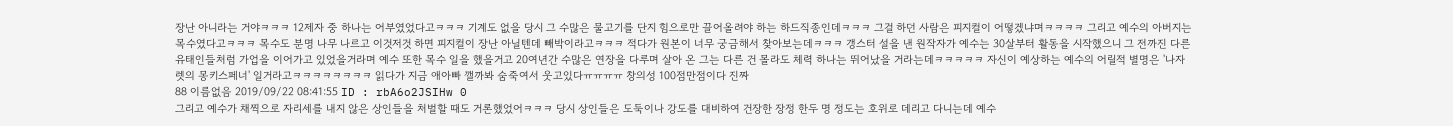장난 아니라는 거야ㅋㅋㅋ 12제자 중 하나는 어부였었다고ㅋㅋㅋ 기계도 없을 당시 그 수많은 물고기를 단지 힘으로만 끌어올려야 하는 하드직종인데ㅋㅋㅋ 그걸 하던 사람은 피지컬이 어떻겠냐며ㅋㅋㅋㅋ 그리고 예수의 아버지는 목수였다고ㅋㅋㅋ 목수도 분명 나무 나르고 이것저것 하면 피지컬이 장난 아닐텐데 빼박이라고ㅋㅋㅋ 적다가 원본이 너무 궁금해서 찾아보는데ㅋㅋㅋ 갱스터 설을 낸 원작자가 예수는 30살부터 활동을 시작했으니 그 전까진 다른 유태인들처럼 가업을 이어가고 있었을거라며 예수 또한 목수 일을 했을거고 20여년간 수많은 연장을 다루며 살아 온 그는 다른 건 몰라도 체력 하나는 뛰어났을 거라는데ㅋㅋㅋㅋㅋ 자신이 예상하는 예수의 어릴적 별명은 '나자렛의 몽키스페너' 일거라고ㅋㅋㅋㅋㅋㅋㅋㅋ 읽다가 지금 애아빠 깰까봐 숨죽여서 웃고있다ㅠㅠㅠㅠ 창의성 100점만점이다 진짜
88 이름없음 2019/09/22 08:41:55 ID : rbA6o2JSIHw 0
그리고 예수가 채찍으로 자리세를 내지 않은 상인들을 처벌할 때도 거론했었어ㅋㅋㅋ 당시 상인들은 도둑이나 강도를 대비하여 건장한 장정 한두 명 정도는 호위로 데리고 다니는데 예수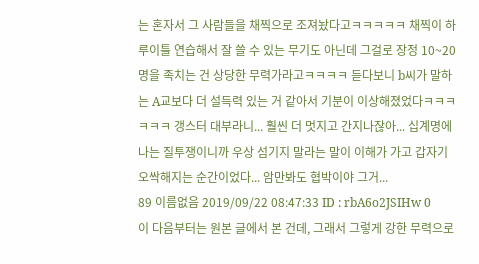는 혼자서 그 사람들을 채찍으로 조져놨다고ㅋㅋㅋㅋㅋ 채찍이 하루이틀 연습해서 잘 쓸 수 있는 무기도 아닌데 그걸로 장정 10~20명을 족치는 건 상당한 무력가라고ㅋㅋㅋㅋ 듣다보니 b씨가 말하는 A교보다 더 설득력 있는 거 같아서 기분이 이상해졌었다ㅋㅋㅋㅋㅋㅋ 갱스터 대부라니... 훨씬 더 멋지고 간지나잖아... 십계명에 나는 질투쟁이니까 우상 섬기지 말라는 말이 이해가 가고 갑자기 오싹해지는 순간이었다... 암만봐도 협박이야 그거...
89 이름없음 2019/09/22 08:47:33 ID : rbA6o2JSIHw 0
이 다음부터는 원본 글에서 본 건데, 그래서 그렇게 강한 무력으로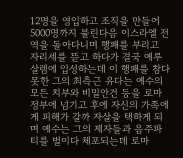12명을 영입하고 조직을 만들어 5000명까지 불린다음 이스라엘 전역을 돌아다니며 행패를 부리고 자리세를 뜯고 하다가 결국 예루살렘에 입성하는데 이 행패를 참다 못한 그의 최측근 유다는 예수의 모든 치부와 비밀안건 등을 로마 정부에 넘기고 후에 자신의 가족에게 피해가 갈까 자살을 택하게 되며 예수는 그의 제자들과 음주파티를 벌이다 체포되는데 로마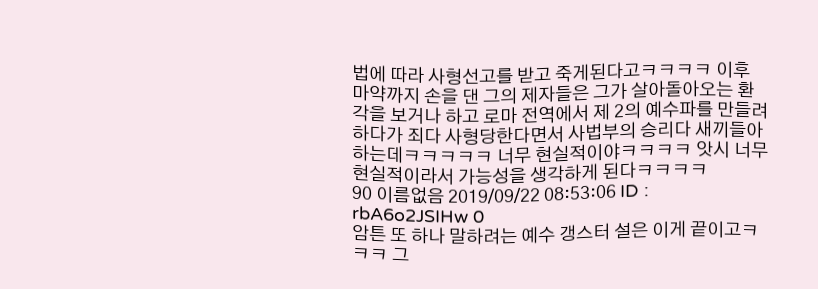법에 따라 사형선고를 받고 죽게된다고ㅋㅋㅋㅋ 이후 마약까지 손을 댄 그의 제자들은 그가 살아돌아오는 환각을 보거나 하고 로마 전역에서 제 2의 예수파를 만들려 하다가 죄다 사형당한다면서 사법부의 승리다 새끼들아 하는데ㅋㅋㅋㅋㅋ 너무 현실적이야ㅋㅋㅋㅋ 앗시 너무 현실적이라서 가능성을 생각하게 된다ㅋㅋㅋㅋ
90 이름없음 2019/09/22 08:53:06 ID : rbA6o2JSIHw 0
암튼 또 하나 말하려는 예수 갱스터 설은 이게 끝이고ㅋㅋㅋ 그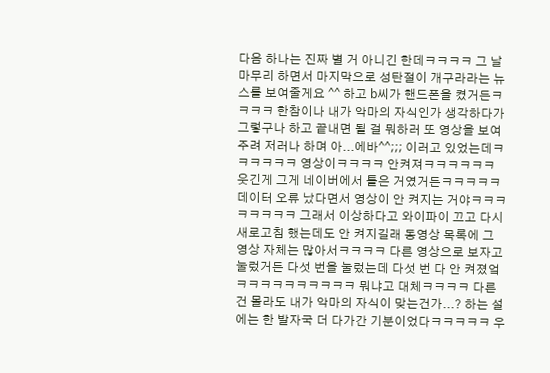다음 하나는 진짜 별 거 아니긴 한데ㅋㅋㅋㅋ 그 날 마무리 하면서 마지막으로 성탄절이 개구라라는 뉴스를 보여줄게요 ^^ 하고 b씨가 핸드폰을 켰거든ㅋㅋㅋㅋ 한참이나 내가 악마의 자식인가 생각하다가 그렇구나 하고 끝내면 될 걸 뭐하러 또 영상을 보여주려 저러나 하며 아...에바^^;;; 이러고 있었는데ㅋㅋㅋㅋㅋㅋ 영상이ㅋㅋㅋㅋ 안켜져ㅋㅋㅋㅋㅋㅋ 웃긴게 그게 네이버에서 틀은 거였거든ㅋㅋㅋㅋㅋ 데이터 오류 났다면서 영상이 안 켜지는 거야ㅋㅋㅋㅋㅋㅋㅋㅋ 그래서 이상하다고 와이파이 끄고 다시 새로고침 했는데도 안 켜지길래 동영상 목록에 그 영상 자체는 많아서ㅋㅋㅋㅋ 다른 영상으로 보자고 눌렀거든 다섯 번을 눌렀는데 다섯 번 다 안 켜졌엌ㅋㅋㅋㅋㅋㅋㅋㅋㅋㅋ 뭐냐고 대체ㅋㅋㅋㅋ 다른 건 몰라도 내가 악마의 자식이 맞는건가...? 하는 설에는 한 발자국 더 다가간 기분이었다ㅋㅋㅋㅋㅋ 우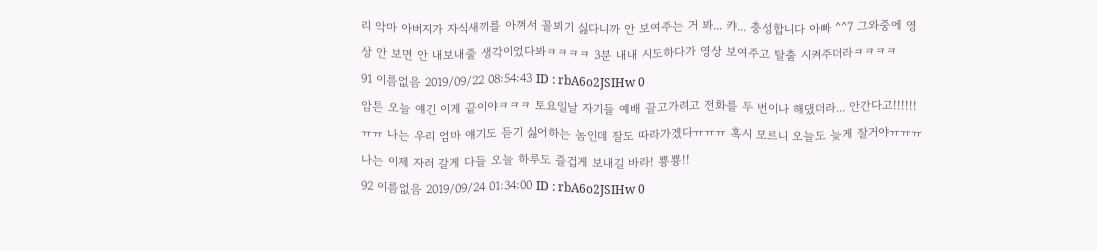리 악마 아버지가 자식새끼를 아껴서 꼴뵈기 싫다니까 안 보여주는 거 봐... 캬... 충성합니다 아빠 ^^7 그와중에 영상 안 보면 안 내보내줄 생각이었다봐ㅋㅋㅋㅋ 3분 내내 시도하다가 영상 보여주고 탈출 시켜주더라ㅋㅋㅋㅋ
91 이름없음 2019/09/22 08:54:43 ID : rbA6o2JSIHw 0
암튼 오늘 얘긴 이게 끝이야ㅋㅋㅋ 토요일날 자기들 예배 끌고가려고 전화를 두 번이나 해댔더라... 안간다고!!!!!!ㅠㅠ 나는 우리 엄마 얘기도 듣기 싫어하는 놈인데 잘도 따라가겠다ㅠㅠㅠ 혹시 모르니 오늘도 늦게 잘거야ㅠㅠㅠ 나는 이제 자러 갈게 다들 오늘 하루도 즐겁게 보내길 바라! 뿅뿅!!
92 이름없음 2019/09/24 01:34:00 ID : rbA6o2JSIHw 0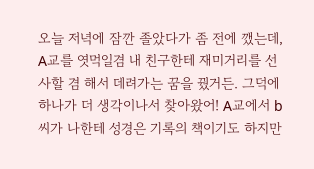오늘 저녁에 잠깐 졸았다가 좀 전에 깼는데, A교를 엿먹일겸 내 친구한테 재미거리를 선사할 겸 해서 데려가는 꿈을 꿨거든. 그덕에 하나가 더 생각이나서 찾아왔어! A교에서 b씨가 나한테 성경은 기록의 책이기도 하지만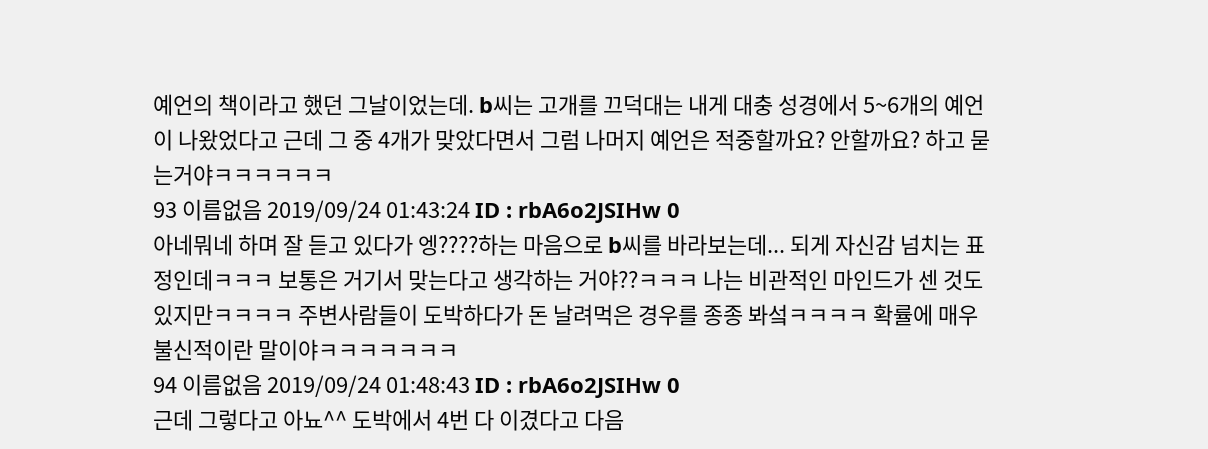예언의 책이라고 했던 그날이었는데. b씨는 고개를 끄덕대는 내게 대충 성경에서 5~6개의 예언이 나왔었다고 근데 그 중 4개가 맞았다면서 그럼 나머지 예언은 적중할까요? 안할까요? 하고 묻는거야ㅋㅋㅋㅋㅋㅋ
93 이름없음 2019/09/24 01:43:24 ID : rbA6o2JSIHw 0
아네뭐네 하며 잘 듣고 있다가 엥????하는 마음으로 b씨를 바라보는데... 되게 자신감 넘치는 표정인데ㅋㅋㅋ 보통은 거기서 맞는다고 생각하는 거야??ㅋㅋㅋ 나는 비관적인 마인드가 센 것도 있지만ㅋㅋㅋㅋ 주변사람들이 도박하다가 돈 날려먹은 경우를 종종 봐섴ㅋㅋㅋㅋ 확률에 매우 불신적이란 말이야ㅋㅋㅋㅋㅋㅋㅋ
94 이름없음 2019/09/24 01:48:43 ID : rbA6o2JSIHw 0
근데 그렇다고 아뇨^^ 도박에서 4번 다 이겼다고 다음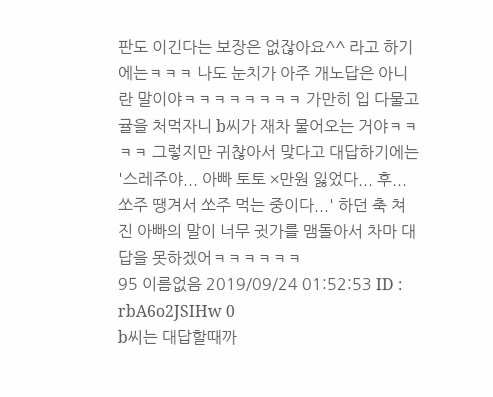판도 이긴다는 보장은 없잖아요^^ 라고 하기에는ㅋㅋㅋ 나도 눈치가 아주 개노답은 아니란 말이야ㅋㅋㅋㅋㅋㅋㅋㅋ 가만히 입 다물고 귤을 처먹자니 b씨가 재차 물어오는 거야ㅋㅋㅋㅋ 그렇지만 귀찮아서 맞다고 대답하기에는 '스레주야... 아빠 토토 ×만원 잃었다... 후... 쏘주 땡겨서 쏘주 먹는 중이다...' 하던 축 쳐진 아빠의 말이 너무 귓가를 맴돌아서 차마 대답을 못하겠어ㅋㅋㅋㅋㅋㅋ
95 이름없음 2019/09/24 01:52:53 ID : rbA6o2JSIHw 0
b씨는 대답할때까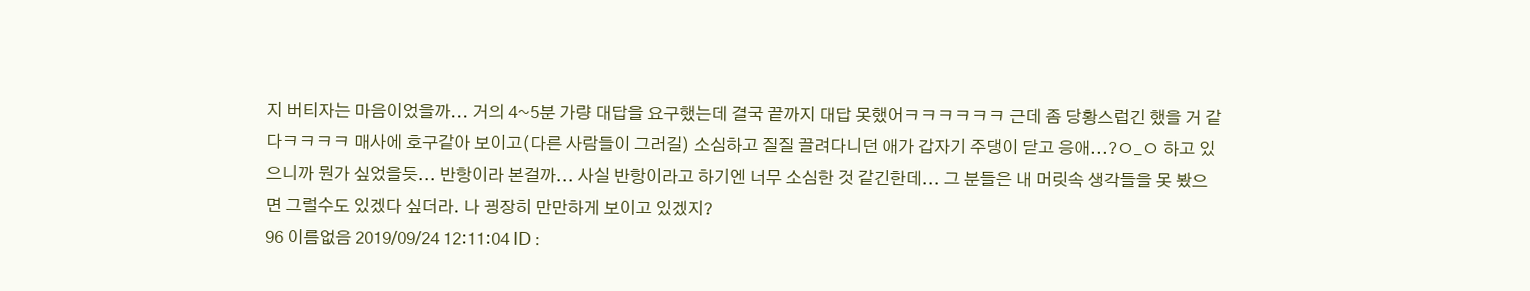지 버티자는 마음이었을까... 거의 4~5분 가량 대답을 요구했는데 결국 끝까지 대답 못했어ㅋㅋㅋㅋㅋㅋ 근데 좀 당황스럽긴 했을 거 같다ㅋㅋㅋㅋ 매사에 호구같아 보이고(다른 사람들이 그러길) 소심하고 질질 끌려다니던 애가 갑자기 주댕이 닫고 응애...?ㅇ_ㅇ 하고 있으니까 뭔가 싶었을듯... 반항이라 본걸까... 사실 반항이라고 하기엔 너무 소심한 것 같긴한데... 그 분들은 내 머릿속 생각들을 못 봤으면 그럴수도 있겠다 싶더라. 나 굉장히 만만하게 보이고 있겠지?
96 이름없음 2019/09/24 12:11:04 ID :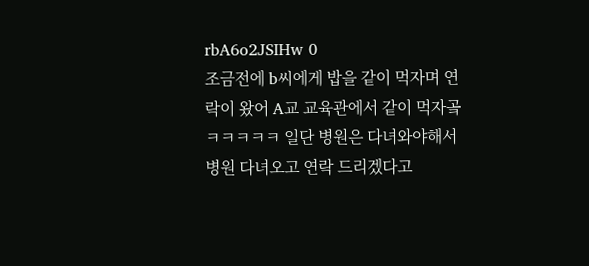rbA6o2JSIHw 0
조금전에 b씨에게 밥을 같이 먹자며 연락이 왔어 A교 교육관에서 같이 먹자곸ㅋㅋㅋㅋㅋ 일단 병원은 다녀와야해서 병원 다녀오고 연락 드리겠다고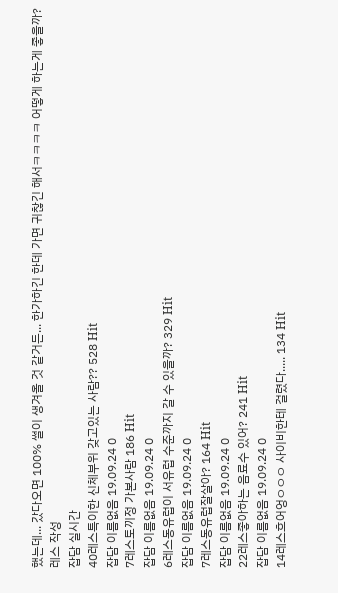했는데... 갔다오면 100% 썰이 생겨올 것 같거든... 한가하긴 한데 가면 귀찮긴 해서ㅋㅋㅋㅋ 어떻게 하는게 좋을까?
레스 작성
잡담 실시간
40레스특이한 신체부위 갖고있는 사람?? 528 Hit
잡담 이름없음 19.09.24 0
7레스토끼정 가본사람 186 Hit
잡담 이름없음 19.09.24 0
6레스동유럽이 서유럽 수준까지 갈 수 있을까? 329 Hit
잡담 이름없음 19.09.24 0
7레스동유럽잘살아? 164 Hit
잡담 이름없음 19.09.24 0
22레스좋아하는 음료수 있어? 241 Hit
잡담 이름없음 19.09.24 0
14레스흐어엉ㅇㅇㅇ 사이비한테 걸렸다..... 134 Hit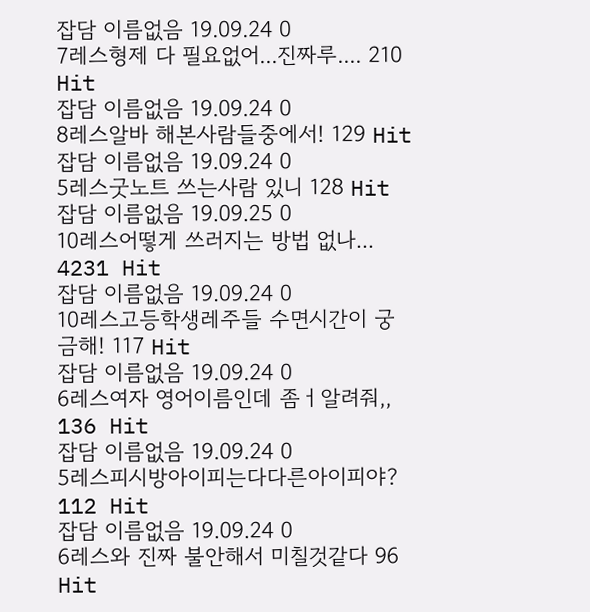잡담 이름없음 19.09.24 0
7레스형제 다 필요없어...진짜루.... 210 Hit
잡담 이름없음 19.09.24 0
8레스알바 해본사람들중에서! 129 Hit
잡담 이름없음 19.09.24 0
5레스굿노트 쓰는사람 있니 128 Hit
잡담 이름없음 19.09.25 0
10레스어떻게 쓰러지는 방법 없나... 4231 Hit
잡담 이름없음 19.09.24 0
10레스고등학생레주들 수면시간이 궁금해! 117 Hit
잡담 이름없음 19.09.24 0
6레스여자 영어이름인데 좀ㅓ알려줘,, 136 Hit
잡담 이름없음 19.09.24 0
5레스피시방아이피는다다른아이피야? 112 Hit
잡담 이름없음 19.09.24 0
6레스와 진짜 불안해서 미칠것같다 96 Hit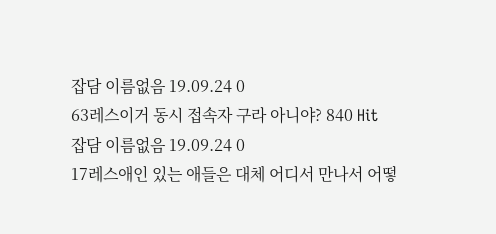잡담 이름없음 19.09.24 0
63레스이거 동시 접속자 구라 아니야? 840 Hit
잡담 이름없음 19.09.24 0
17레스애인 있는 애들은 대체 어디서 만나서 어떻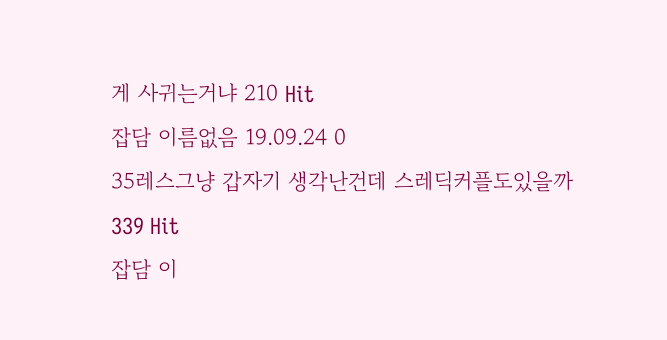게 사귀는거냐 210 Hit
잡담 이름없음 19.09.24 0
35레스그냥 갑자기 생각난건데 스레딕커플도있을까 339 Hit
잡담 이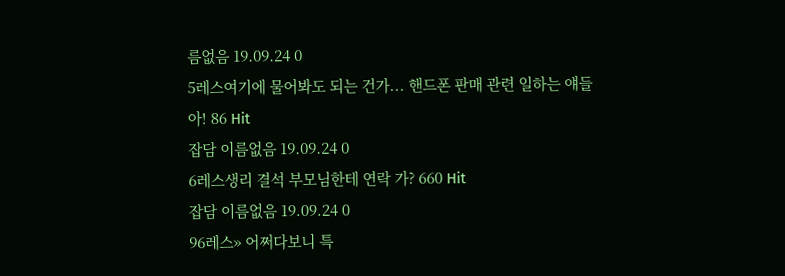름없음 19.09.24 0
5레스여기에 물어봐도 되는 건가... 핸드폰 판매 관련 일하는 얘들아! 86 Hit
잡담 이름없음 19.09.24 0
6레스생리 결석 부모님한테 연락 가? 660 Hit
잡담 이름없음 19.09.24 0
96레스» 어쩌다보니 특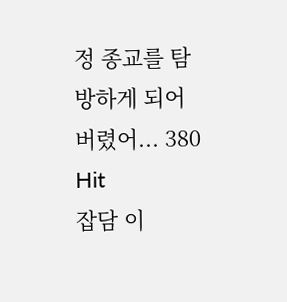정 종교를 탐방하게 되어버렸어... 380 Hit
잡담 이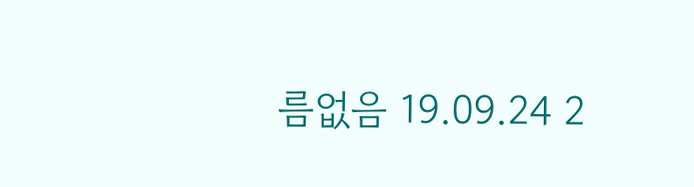름없음 19.09.24 2